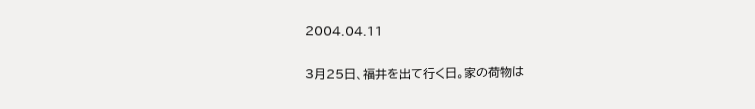2004.04.11

3月25日、福井を出て行く日。家の荷物は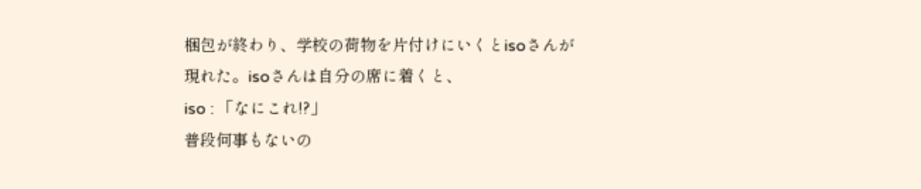梱包が終わり、学校の荷物を片付けにいくとisoさんが現れた。isoさんは自分の席に着くと、
iso : 「なにこれ!?」
普段何事もないの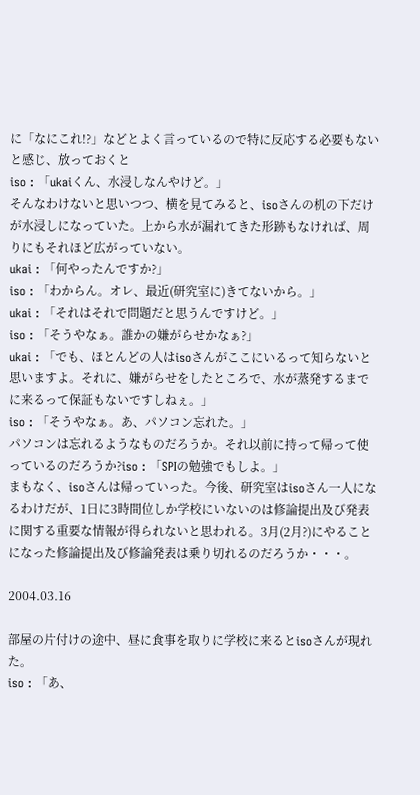に「なにこれ!?」などとよく言っているので特に反応する必要もないと感じ、放っておくと
iso : 「ukaiくん、水浸しなんやけど。」
そんなわけないと思いつつ、横を見てみると、isoさんの机の下だけが水浸しになっていた。上から水が漏れてきた形跡もなければ、周りにもそれほど広がっていない。
ukai : 「何やったんですか?」
iso : 「わからん。オレ、最近(研究室に)きてないから。」
ukai : 「それはそれで問題だと思うんですけど。」
iso : 「そうやなぁ。誰かの嫌がらせかなぁ?」
ukai : 「でも、ほとんどの人はisoさんがここにいるって知らないと思いますよ。それに、嫌がらせをしたところで、水が蒸発するまでに来るって保証もないですしねぇ。」
iso : 「そうやなぁ。あ、パソコン忘れた。」
パソコンは忘れるようなものだろうか。それ以前に持って帰って使っているのだろうか?iso : 「SPIの勉強でもしよ。」
まもなく、isoさんは帰っていった。今後、研究室はisoさん一人になるわけだが、1日に3時間位しか学校にいないのは修論提出及び発表に関する重要な情報が得られないと思われる。3月(2月?)にやることになった修論提出及び修論発表は乗り切れるのだろうか・・・。

2004.03.16

部屋の片付けの途中、昼に食事を取りに学校に来るとisoさんが現れた。
iso : 「あ、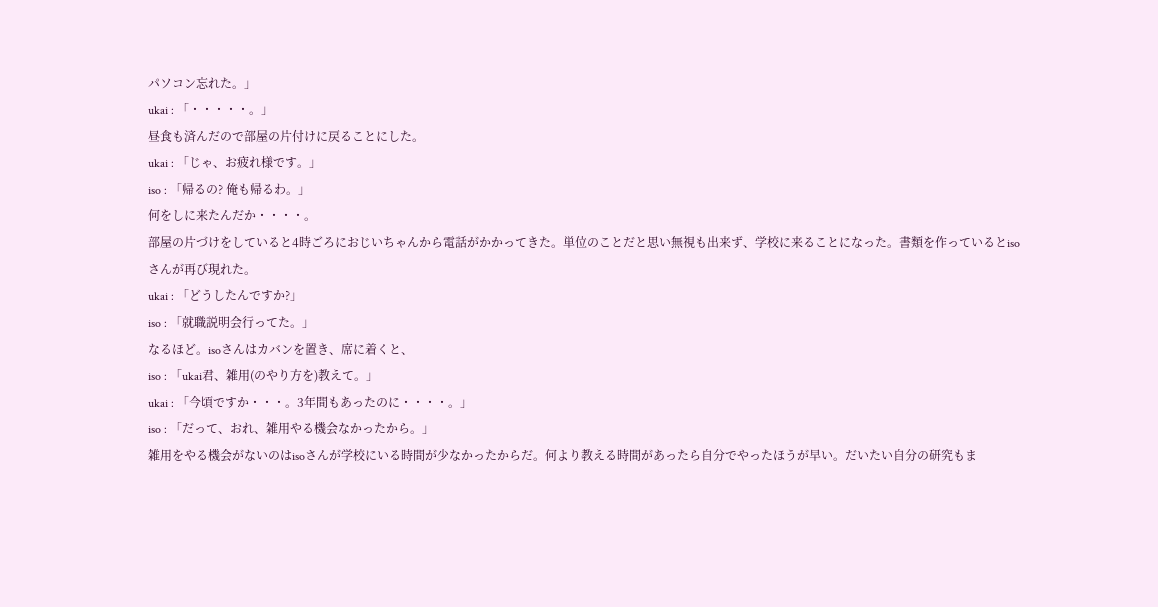パソコン忘れた。」
ukai : 「・・・・・。」
昼食も済んだので部屋の片付けに戻ることにした。
ukai : 「じゃ、お疲れ様です。」
iso : 「帰るの? 俺も帰るわ。」
何をしに来たんだか・・・・。
部屋の片づけをしていると4時ごろにおじいちゃんから電話がかかってきた。単位のことだと思い無視も出来ず、学校に来ることになった。書類を作っているとisoさんが再び現れた。
ukai : 「どうしたんですか?」
iso : 「就職説明会行ってた。」
なるほど。isoさんはカバンを置き、席に着くと、
iso : 「ukai君、雑用(のやり方を)教えて。」
ukai : 「今頃ですか・・・。3年間もあったのに・・・・。」
iso : 「だって、おれ、雑用やる機会なかったから。」
雑用をやる機会がないのはisoさんが学校にいる時間が少なかったからだ。何より教える時間があったら自分でやったほうが早い。だいたい自分の研究もま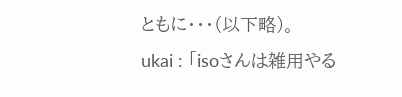ともに・・・(以下略)。
ukai : 「isoさんは雑用やる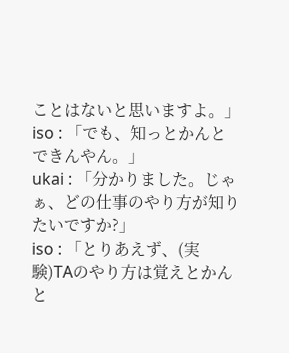ことはないと思いますよ。」
iso : 「でも、知っとかんとできんやん。」
ukai : 「分かりました。じゃぁ、どの仕事のやり方が知りたいですか?」
iso : 「とりあえず、(実験)TAのやり方は覚えとかんと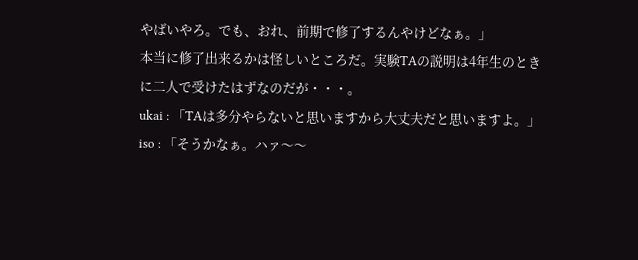やばいやろ。でも、おれ、前期で修了するんやけどなぁ。」
本当に修了出来るかは怪しいところだ。実験TAの説明は4年生のときに二人で受けたはずなのだが・・・。
ukai : 「TAは多分やらないと思いますから大丈夫だと思いますよ。」
iso : 「そうかなぁ。ハァ〜〜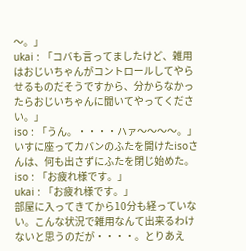〜。」
ukai : 「コバも言ってましたけど、雑用はおじいちゃんがコントロールしてやらせるものだそうですから、分からなかったらおじいちゃんに聞いてやってください。」
iso : 「うん。・・・・ハァ〜〜〜〜。」
いすに座ってカバンのふたを開けたisoさんは、何も出さずにふたを閉じ始めた。
iso : 「お疲れ様です。」
ukai : 「お疲れ様です。」
部屋に入ってきてから10分も経っていない。こんな状況で雑用なんて出来るわけないと思うのだが・・・・。とりあえ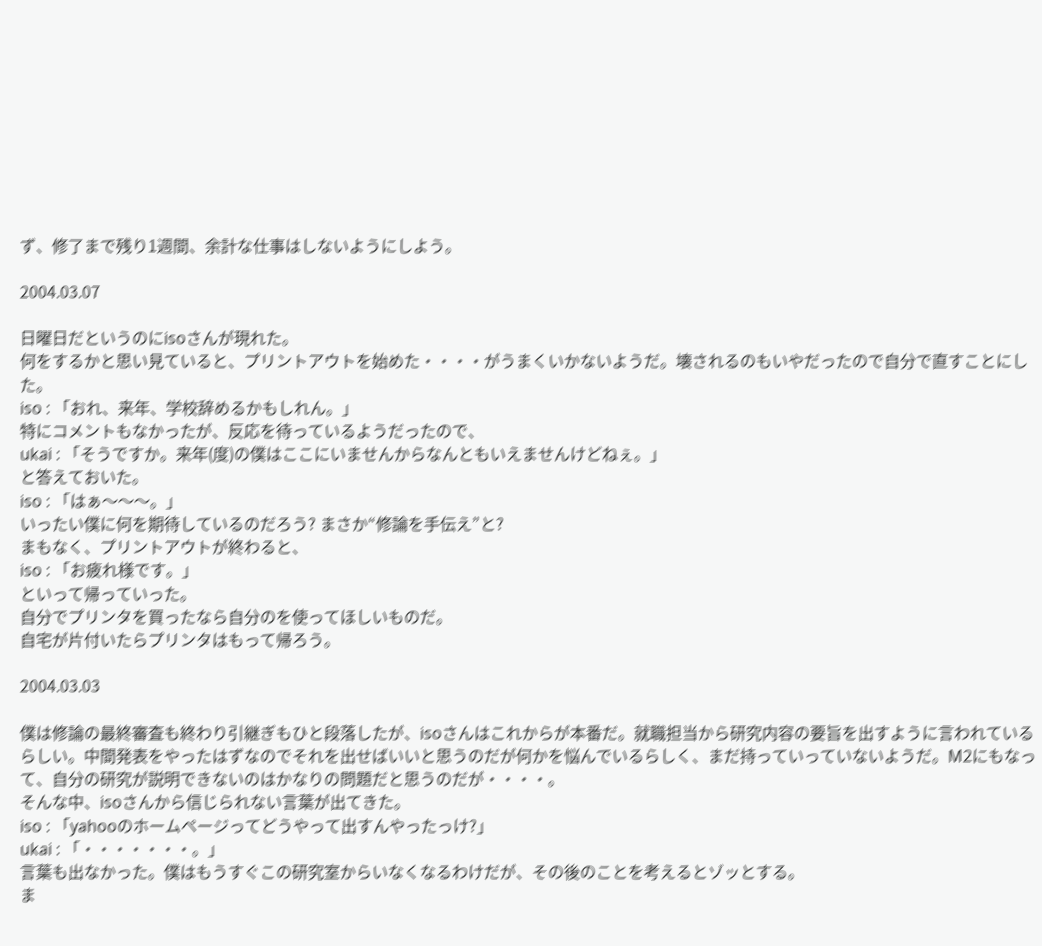ず、修了まで残り1週間、余計な仕事はしないようにしよう。

2004.03.07

日曜日だというのにisoさんが現れた。
何をするかと思い見ていると、プリントアウトを始めた・・・・がうまくいかないようだ。壊されるのもいやだったので自分で直すことにした。
iso : 「おれ、来年、学校辞めるかもしれん。」
特にコメントもなかったが、反応を待っているようだったので、
ukai : 「そうですか。来年(度)の僕はここにいませんからなんともいえませんけどねぇ。」
と答えておいた。
iso : 「はぁ〜〜〜。」
いったい僕に何を期待しているのだろう? まさか“修論を手伝え”と?
まもなく、プリントアウトが終わると、
iso : 「お疲れ様です。」
といって帰っていった。
自分でプリンタを買ったなら自分のを使ってほしいものだ。
自宅が片付いたらプリンタはもって帰ろう。

2004.03.03

僕は修論の最終審査も終わり引継ぎもひと段落したが、isoさんはこれからが本番だ。就職担当から研究内容の要旨を出すように言われているらしい。中間発表をやったはずなのでそれを出せばいいと思うのだが何かを悩んでいるらしく、まだ持っていっていないようだ。M2にもなって、自分の研究が説明できないのはかなりの問題だと思うのだが・・・・。
そんな中、isoさんから信じられない言葉が出てきた。
iso : 「yahooのホームページってどうやって出すんやったっけ?」
ukai : 「・・・・・・・。」
言葉も出なかった。僕はもうすぐこの研究室からいなくなるわけだが、その後のことを考えるとゾッとする。
ま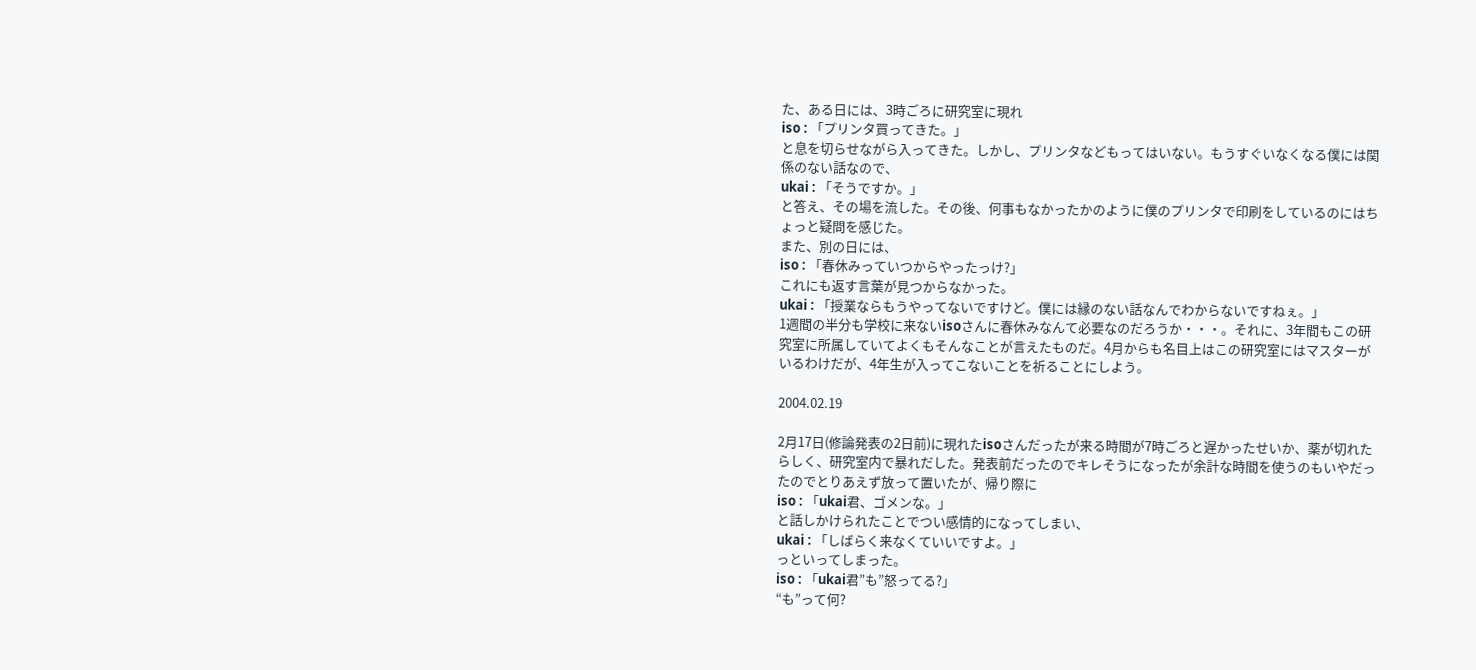た、ある日には、3時ごろに研究室に現れ
iso : 「プリンタ買ってきた。」
と息を切らせながら入ってきた。しかし、プリンタなどもってはいない。もうすぐいなくなる僕には関係のない話なので、
ukai : 「そうですか。」
と答え、その場を流した。その後、何事もなかったかのように僕のプリンタで印刷をしているのにはちょっと疑問を感じた。
また、別の日には、
iso : 「春休みっていつからやったっけ?」
これにも返す言葉が見つからなかった。
ukai : 「授業ならもうやってないですけど。僕には縁のない話なんでわからないですねぇ。」
1週間の半分も学校に来ないisoさんに春休みなんて必要なのだろうか・・・。それに、3年間もこの研究室に所属していてよくもそんなことが言えたものだ。4月からも名目上はこの研究室にはマスターがいるわけだが、4年生が入ってこないことを祈ることにしよう。

2004.02.19

2月17日(修論発表の2日前)に現れたisoさんだったが来る時間が7時ごろと遅かったせいか、薬が切れたらしく、研究室内で暴れだした。発表前だったのでキレそうになったが余計な時間を使うのもいやだったのでとりあえず放って置いたが、帰り際に
iso : 「ukai君、ゴメンな。」
と話しかけられたことでつい感情的になってしまい、
ukai : 「しばらく来なくていいですよ。」
っといってしまった。
iso : 「ukai君”も”怒ってる?」
“も”って何?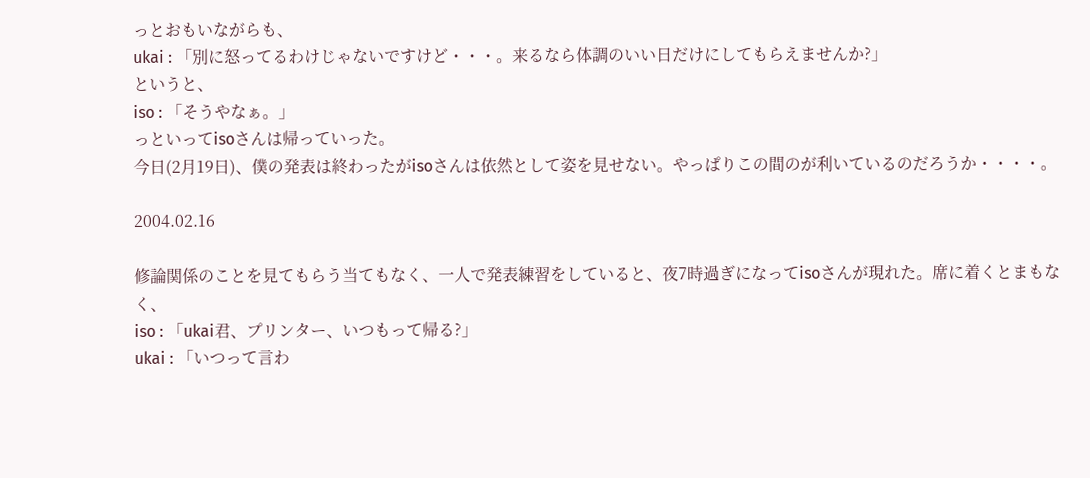っとおもいながらも、
ukai : 「別に怒ってるわけじゃないですけど・・・。来るなら体調のいい日だけにしてもらえませんか?」
というと、
iso : 「そうやなぁ。」
っといってisoさんは帰っていった。
今日(2月19日)、僕の発表は終わったがisoさんは依然として姿を見せない。やっぱりこの間のが利いているのだろうか・・・・。

2004.02.16

修論関係のことを見てもらう当てもなく、一人で発表練習をしていると、夜7時過ぎになってisoさんが現れた。席に着くとまもなく、
iso : 「ukai君、プリンター、いつもって帰る?」
ukai : 「いつって言わ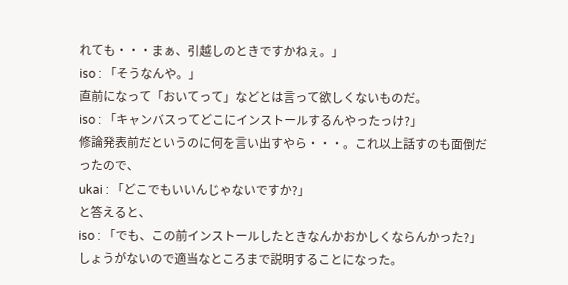れても・・・まぁ、引越しのときですかねぇ。」
iso : 「そうなんや。」
直前になって「おいてって」などとは言って欲しくないものだ。
iso : 「キャンバスってどこにインストールするんやったっけ?」
修論発表前だというのに何を言い出すやら・・・。これ以上話すのも面倒だったので、
ukai : 「どこでもいいんじゃないですか?」
と答えると、
iso : 「でも、この前インストールしたときなんかおかしくならんかった?」
しょうがないので適当なところまで説明することになった。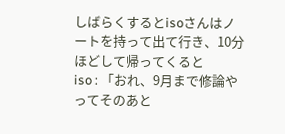しばらくするとisoさんはノートを持って出て行き、10分ほどして帰ってくると
iso : 「おれ、9月まで修論やってそのあと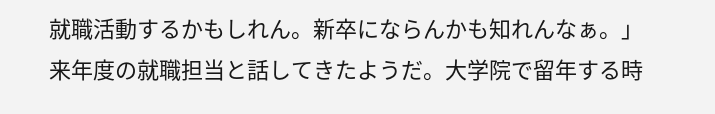就職活動するかもしれん。新卒にならんかも知れんなぁ。」
来年度の就職担当と話してきたようだ。大学院で留年する時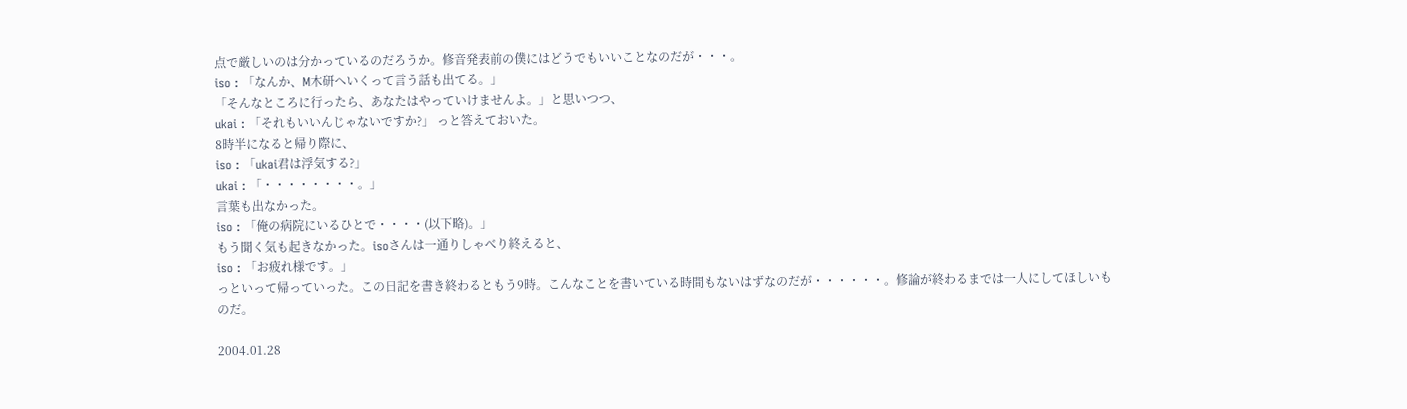点で厳しいのは分かっているのだろうか。修音発表前の僕にはどうでもいいことなのだが・・・。
iso : 「なんか、M木研へいくって言う話も出てる。」
「そんなところに行ったら、あなたはやっていけませんよ。」と思いつつ、
ukai : 「それもいいんじゃないですか?」 っと答えておいた。
8時半になると帰り際に、
iso : 「ukai君は浮気する?」
ukai : 「・・・・・・・・。」
言葉も出なかった。
iso : 「俺の病院にいるひとで・・・・(以下略)。」
もう聞く気も起きなかった。isoさんは一通りしゃべり終えると、
iso : 「お疲れ様です。」
っといって帰っていった。この日記を書き終わるともう9時。こんなことを書いている時間もないはずなのだが・・・・・・。修論が終わるまでは一人にしてほしいものだ。

2004.01.28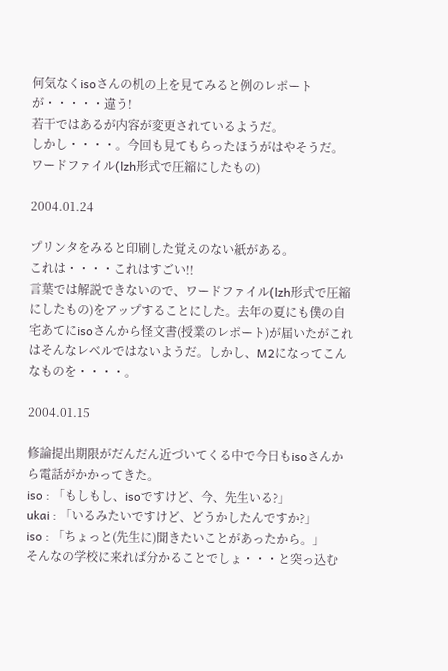何気なくisoさんの机の上を見てみると例のレポートが・・・・・違う!
若干ではあるが内容が変更されているようだ。
しかし・・・・。今回も見てもらったほうがはやそうだ。
ワードファイル(lzh形式で圧縮にしたもの)

2004.01.24

プリンタをみると印刷した覚えのない紙がある。
これは・・・・これはすごい!!
言葉では解説できないので、ワードファイル(lzh形式で圧縮にしたもの)をアップすることにした。去年の夏にも僕の自宅あてにisoさんから怪文書(授業のレポート)が届いたがこれはそんなレベルではないようだ。しかし、M2になってこんなものを・・・・。

2004.01.15

修論提出期限がだんだん近づいてくる中で今日もisoさんから電話がかかってきた。
iso : 「もしもし、isoですけど、今、先生いる?」
ukai : 「いるみたいですけど、どうかしたんですか?」
iso : 「ちょっと(先生に)聞きたいことがあったから。」
そんなの学校に来れば分かることでしょ・・・と突っ込む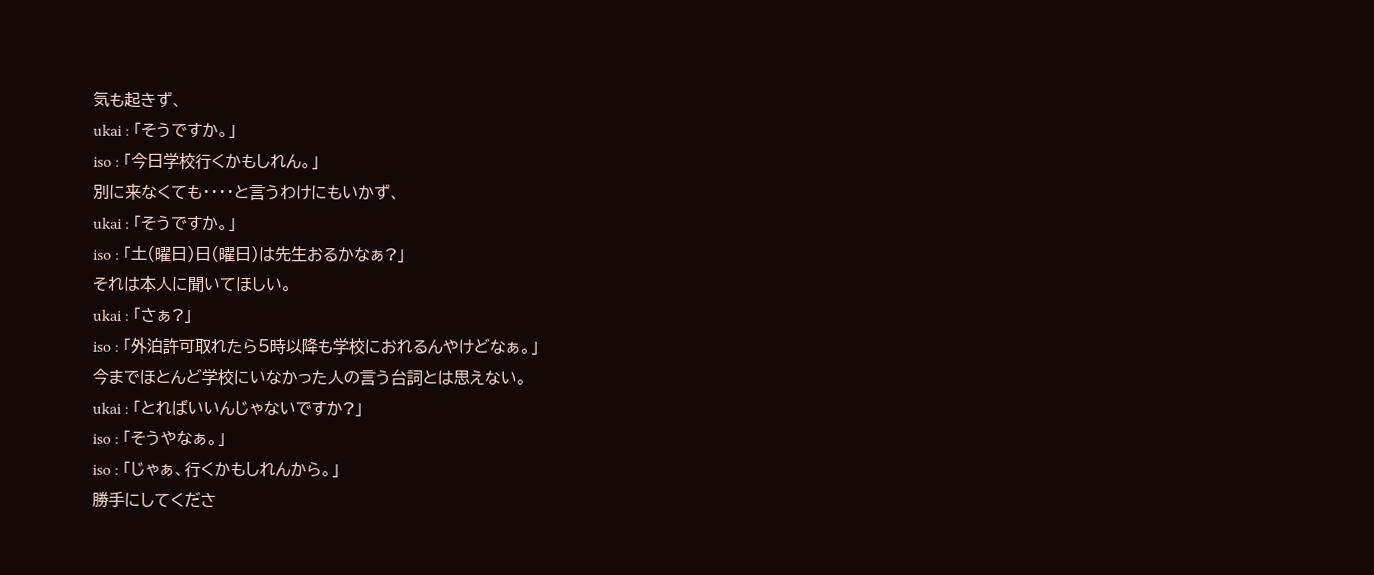気も起きず、
ukai : 「そうですか。」
iso : 「今日学校行くかもしれん。」
別に来なくても・・・・と言うわけにもいかず、
ukai : 「そうですか。」
iso : 「土(曜日)日(曜日)は先生おるかなぁ?」
それは本人に聞いてほしい。
ukai : 「さぁ?」
iso : 「外泊許可取れたら5時以降も学校におれるんやけどなぁ。」
今までほとんど学校にいなかった人の言う台詞とは思えない。
ukai : 「とればいいんじゃないですか?」
iso : 「そうやなぁ。」
iso : 「じゃぁ、行くかもしれんから。」
勝手にしてくださ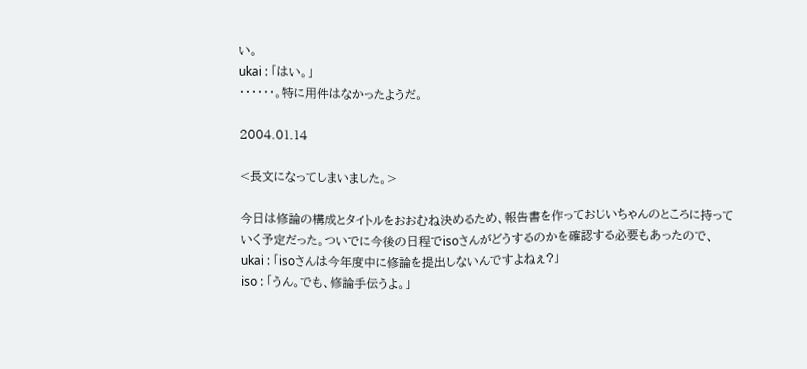い。
ukai : 「はい。」
・・・・・・。特に用件はなかったようだ。

2004.01.14

<長文になってしまいました。>

今日は修論の構成とタイトルをおおむね決めるため、報告書を作っておじいちゃんのところに持っていく予定だった。ついでに今後の日程でisoさんがどうするのかを確認する必要もあったので、
ukai : 「isoさんは今年度中に修論を提出しないんですよねぇ?」
iso : 「うん。でも、修論手伝うよ。」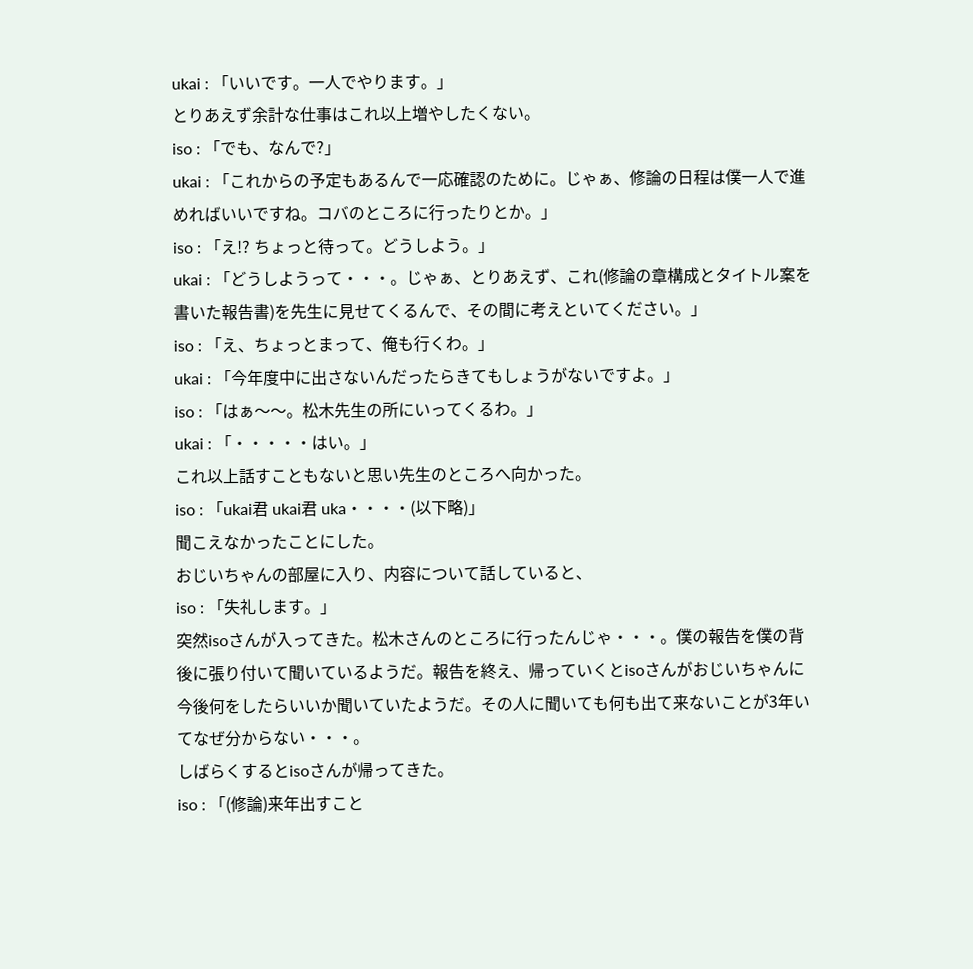ukai : 「いいです。一人でやります。」
とりあえず余計な仕事はこれ以上増やしたくない。
iso : 「でも、なんで?」
ukai : 「これからの予定もあるんで一応確認のために。じゃぁ、修論の日程は僕一人で進めればいいですね。コバのところに行ったりとか。」
iso : 「え!? ちょっと待って。どうしよう。」
ukai : 「どうしようって・・・。じゃぁ、とりあえず、これ(修論の章構成とタイトル案を書いた報告書)を先生に見せてくるんで、その間に考えといてください。」
iso : 「え、ちょっとまって、俺も行くわ。」
ukai : 「今年度中に出さないんだったらきてもしょうがないですよ。」
iso : 「はぁ〜〜。松木先生の所にいってくるわ。」
ukai : 「・・・・・はい。」
これ以上話すこともないと思い先生のところへ向かった。
iso : 「ukai君 ukai君 uka・・・・(以下略)」
聞こえなかったことにした。
おじいちゃんの部屋に入り、内容について話していると、
iso : 「失礼します。」
突然isoさんが入ってきた。松木さんのところに行ったんじゃ・・・。僕の報告を僕の背後に張り付いて聞いているようだ。報告を終え、帰っていくとisoさんがおじいちゃんに今後何をしたらいいか聞いていたようだ。その人に聞いても何も出て来ないことが3年いてなぜ分からない・・・。
しばらくするとisoさんが帰ってきた。
iso : 「(修論)来年出すこと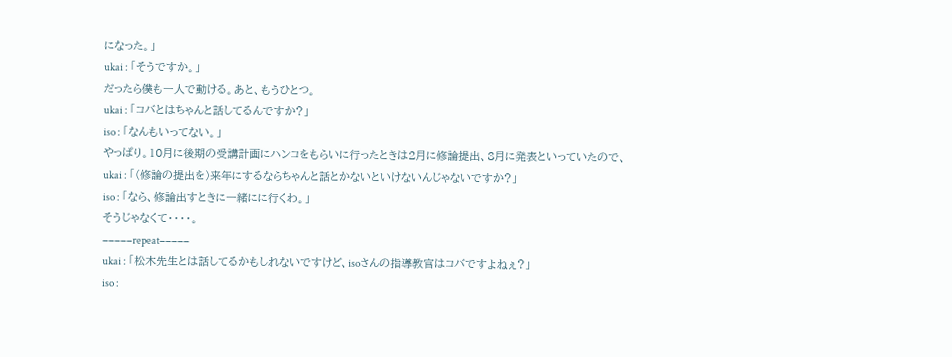になった。」
ukai : 「そうですか。」
だったら僕も一人で動ける。あと、もうひとつ。
ukai : 「コバとはちゃんと話してるんですか?」
iso : 「なんもいってない。」
やっぱり。10月に後期の受講計画にハンコをもらいに行ったときは2月に修論提出、8月に発表といっていたので、
ukai : 「(修論の提出を)来年にするならちゃんと話とかないといけないんじゃないですか?」
iso : 「なら、修論出すときに一緒にに行くわ。」
そうじゃなくて・・・・。
−−−−−repeat−−−−−
ukai : 「松木先生とは話してるかもしれないですけど、isoさんの指導教官はコバですよねぇ?」
iso :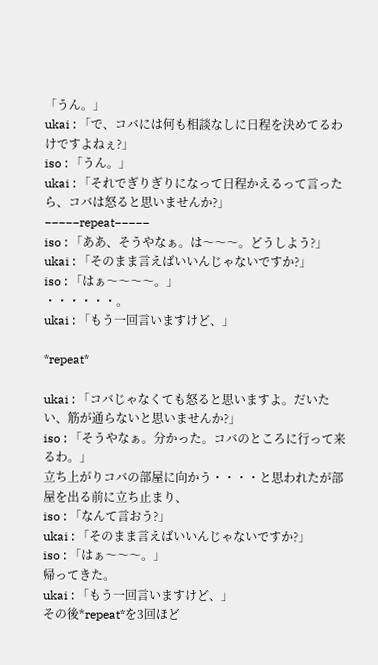「うん。」
ukai : 「で、コバには何も相談なしに日程を決めてるわけですよねぇ?」
iso : 「うん。」
ukai : 「それでぎりぎりになって日程かえるって言ったら、コバは怒ると思いませんか?」
−−−−−repeat−−−−−
iso : 「ああ、そうやなぁ。は〜〜〜。どうしよう?」
ukai : 「そのまま言えばいいんじゃないですか?」
iso : 「はぁ〜〜〜〜。」
・・・・・・。
ukai : 「もう一回言いますけど、」

*repeat*

ukai : 「コバじゃなくても怒ると思いますよ。だいたい、筋が通らないと思いませんか?」
iso : 「そうやなぁ。分かった。コバのところに行って来るわ。」
立ち上がりコバの部屋に向かう・・・・と思われたが部屋を出る前に立ち止まり、
iso : 「なんて言おう?」
ukai : 「そのまま言えばいいんじゃないですか?」
iso : 「はぁ〜〜〜。」
帰ってきた。
ukai : 「もう一回言いますけど、」
その後*repeat*を3回ほど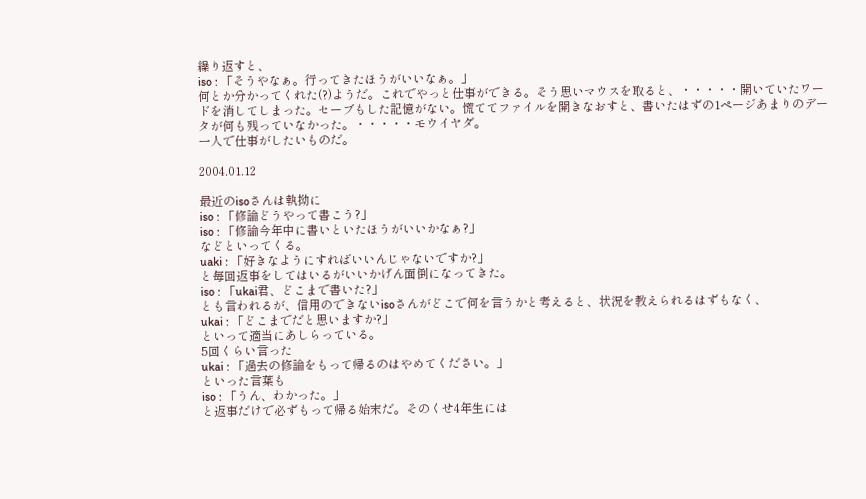繰り返すと、
iso : 「そうやなぁ。行ってきたほうがいいなぁ。」
何とか分かってくれた(?)ようだ。これでやっと仕事ができる。そう思いマウスを取ると、・・・・・開いていたワードを消してしまった。セーブもした記憶がない。慌ててファイルを開きなおすと、書いたはずの1ページあまりのデータが何も残っていなかった。・・・・・モウイヤダ。
一人で仕事がしたいものだ。

2004.01.12

最近のisoさんは執拗に
iso : 「修論どうやって書こう?」
iso : 「修論今年中に書いといたほうがいいかなぁ?」
などといってくる。
uaki : 「好きなようにすればいいんじゃないですか?」
と毎回返事をしてはいるがいいかげん面倒になってきた。
iso : 「ukai君、どこまで書いた?」
とも言われるが、信用のできないisoさんがどこで何を言うかと考えると、状況を教えられるはずもなく、
ukai : 「どこまでだと思いますか?」
といって適当にあしらっている。
5回くらい言った
ukai : 「過去の修論をもって帰るのはやめてください。」
といった言葉も
iso : 「うん、わかった。」
と返事だけで必ずもって帰る始末だ。そのくせ4年生には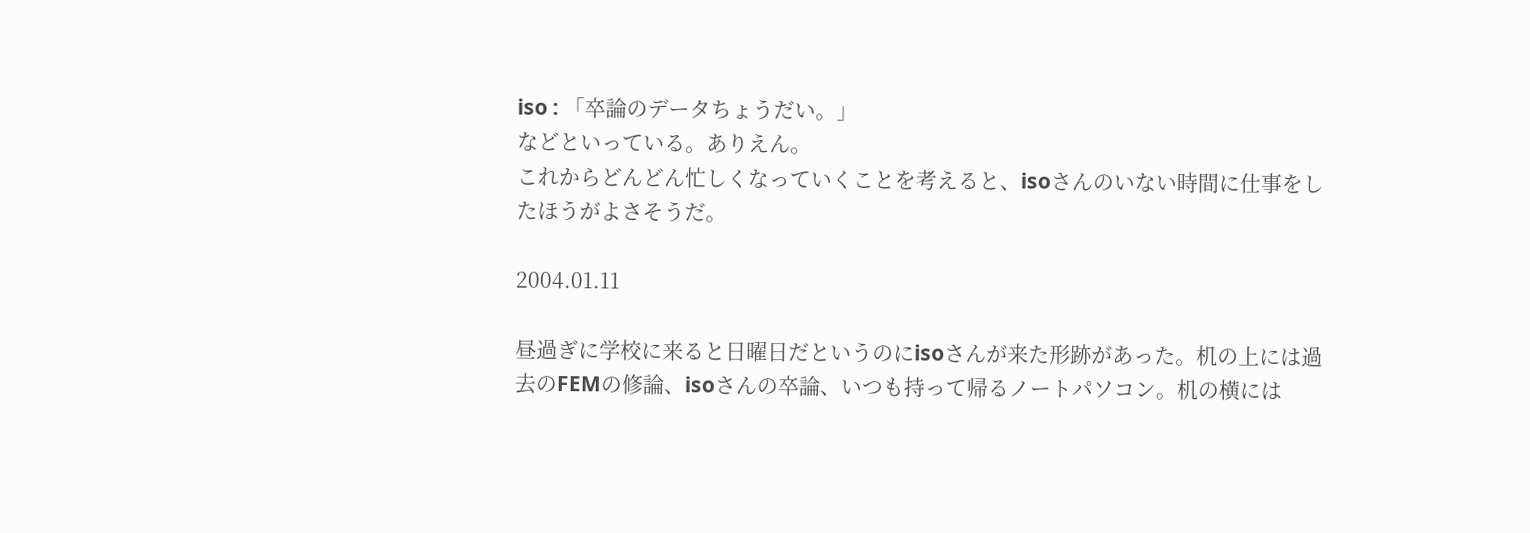iso : 「卒論のデータちょうだい。」
などといっている。ありえん。
これからどんどん忙しくなっていくことを考えると、isoさんのいない時間に仕事をしたほうがよさそうだ。

2004.01.11

昼過ぎに学校に来ると日曜日だというのにisoさんが来た形跡があった。机の上には過去のFEMの修論、isoさんの卒論、いつも持って帰るノートパソコン。机の横には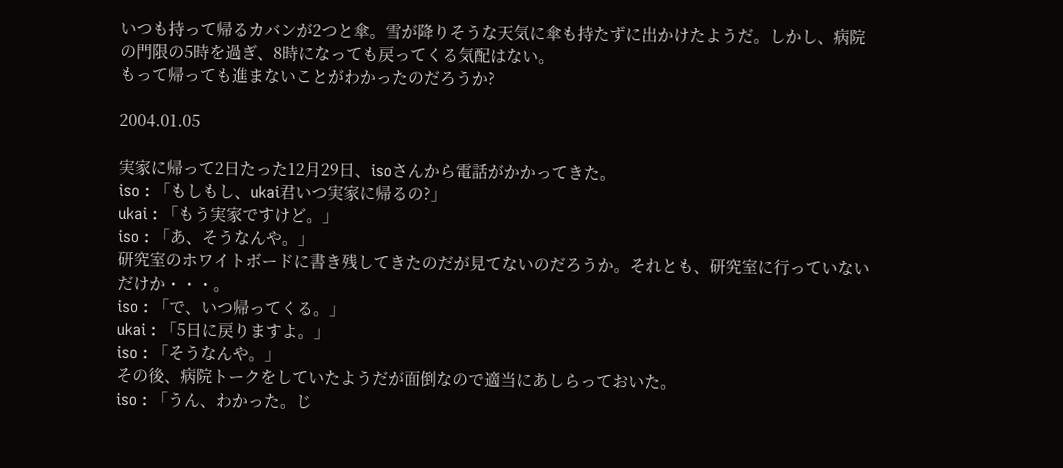いつも持って帰るカバンが2つと傘。雪が降りそうな天気に傘も持たずに出かけたようだ。しかし、病院の門限の5時を過ぎ、8時になっても戻ってくる気配はない。
もって帰っても進まないことがわかったのだろうか?

2004.01.05

実家に帰って2日たった12月29日、isoさんから電話がかかってきた。
iso : 「もしもし、ukai君いつ実家に帰るの?」
ukai : 「もう実家ですけど。」
iso : 「あ、そうなんや。」
研究室のホワイトボードに書き残してきたのだが見てないのだろうか。それとも、研究室に行っていないだけか・・・。
iso : 「で、いつ帰ってくる。」
ukai : 「5日に戻りますよ。」
iso : 「そうなんや。」
その後、病院トークをしていたようだが面倒なので適当にあしらっておいた。
iso : 「うん、わかった。じ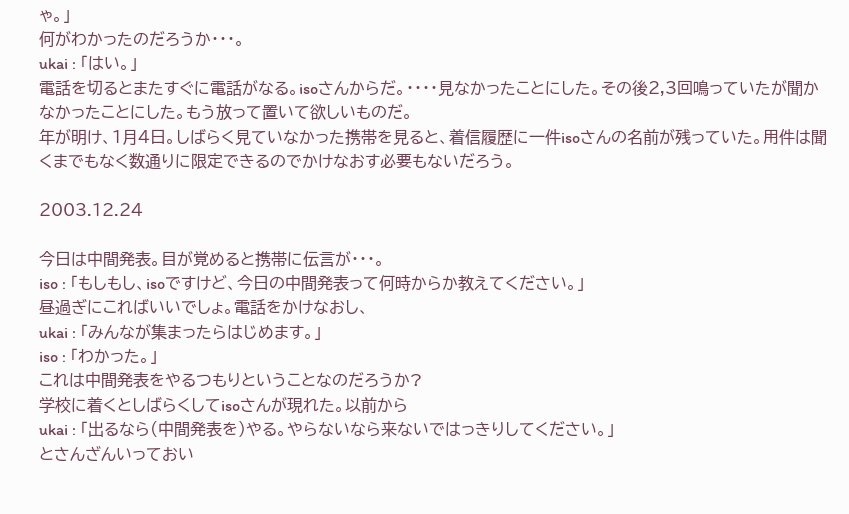ゃ。」
何がわかったのだろうか・・・。
ukai : 「はい。」
電話を切るとまたすぐに電話がなる。isoさんからだ。・・・・見なかったことにした。その後2,3回鳴っていたが聞かなかったことにした。もう放って置いて欲しいものだ。
年が明け、1月4日。しばらく見ていなかった携帯を見ると、着信履歴に一件isoさんの名前が残っていた。用件は聞くまでもなく数通りに限定できるのでかけなおす必要もないだろう。

2003.12.24

今日は中間発表。目が覚めると携帯に伝言が・・・。
iso : 「もしもし、isoですけど、今日の中間発表って何時からか教えてください。」
昼過ぎにこればいいでしょ。電話をかけなおし、
ukai : 「みんなが集まったらはじめます。」
iso : 「わかった。」
これは中間発表をやるつもりということなのだろうか?
学校に着くとしばらくしてisoさんが現れた。以前から
ukai : 「出るなら(中間発表を)やる。やらないなら来ないではっきりしてください。」
とさんざんいっておい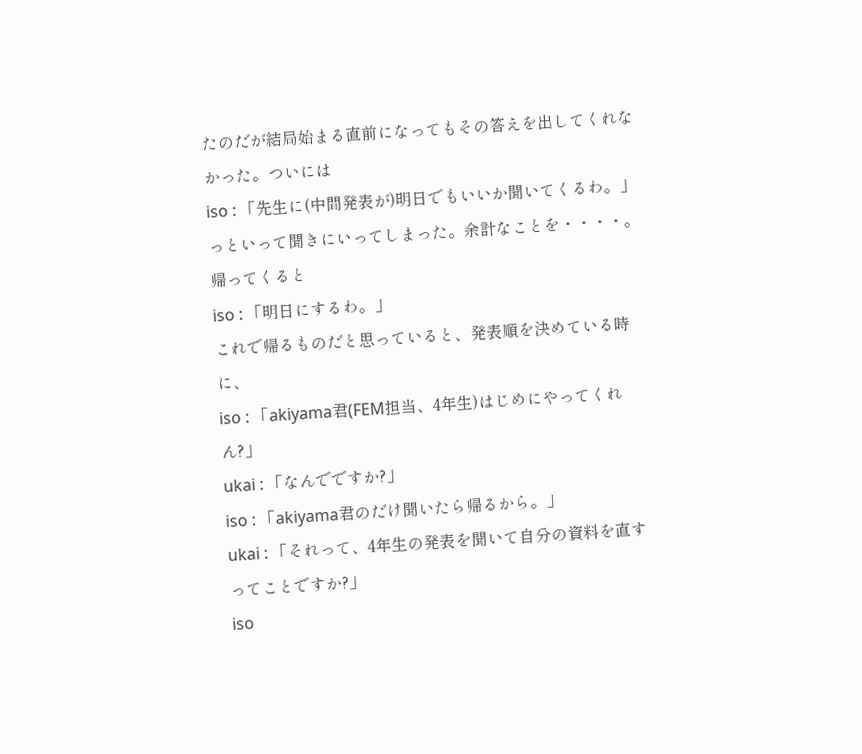たのだが結局始まる直前になってもその答えを出してくれなかった。ついには
iso : 「先生に(中間発表が)明日でもいいか聞いてくるわ。」
っといって聞きにいってしまった。余計なことを・・・・。
帰ってくると
iso : 「明日にするわ。」
これで帰るものだと思っていると、発表順を決めている時に、
iso : 「akiyama君(FEM担当、4年生)はじめにやってくれん?」
ukai : 「なんでですか?」
iso : 「akiyama君のだけ聞いたら帰るから。」
ukai : 「それって、4年生の発表を聞いて自分の資料を直すってことですか?」
iso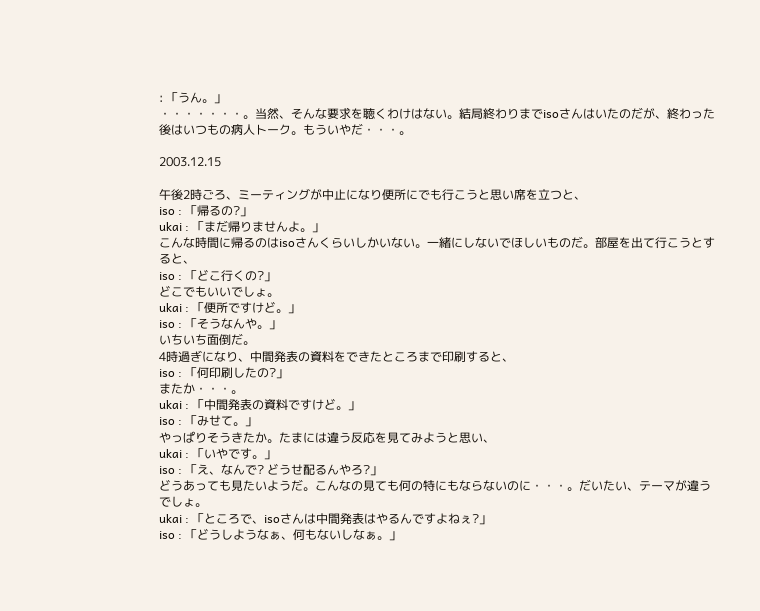: 「うん。」
・・・・・・・。当然、そんな要求を聴くわけはない。結局終わりまでisoさんはいたのだが、終わった後はいつもの病人トーク。もういやだ・・・。

2003.12.15

午後2時ごろ、ミーティングが中止になり便所にでも行こうと思い席を立つと、
iso : 「帰るの?」
ukai : 「まだ帰りませんよ。」
こんな時間に帰るのはisoさんくらいしかいない。一緒にしないでほしいものだ。部屋を出て行こうとすると、
iso : 「どこ行くの?」
どこでもいいでしょ。
ukai : 「便所ですけど。」
iso : 「そうなんや。」
いちいち面倒だ。
4時過ぎになり、中間発表の資料をできたところまで印刷すると、
iso : 「何印刷したの?」
またか・・・。
ukai : 「中間発表の資料ですけど。」
iso : 「みせて。」
やっぱりそうきたか。たまには違う反応を見てみようと思い、
ukai : 「いやです。」
iso : 「え、なんで? どうせ配るんやろ?」
どうあっても見たいようだ。こんなの見ても何の特にもならないのに・・・。だいたい、テーマが違うでしょ。
ukai : 「ところで、isoさんは中間発表はやるんですよねぇ?」
iso : 「どうしようなぁ、何もないしなぁ。」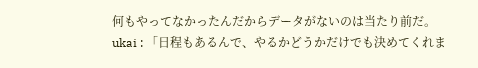何もやってなかったんだからデータがないのは当たり前だ。
ukai : 「日程もあるんで、やるかどうかだけでも決めてくれま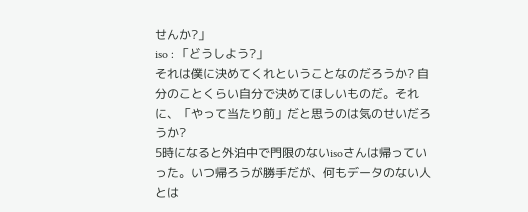せんか?」
iso : 「どうしよう?」
それは僕に決めてくれということなのだろうか? 自分のことくらい自分で決めてほしいものだ。それに、「やって当たり前」だと思うのは気のせいだろうか?
5時になると外泊中で門限のないisoさんは帰っていった。いつ帰ろうが勝手だが、何もデータのない人とは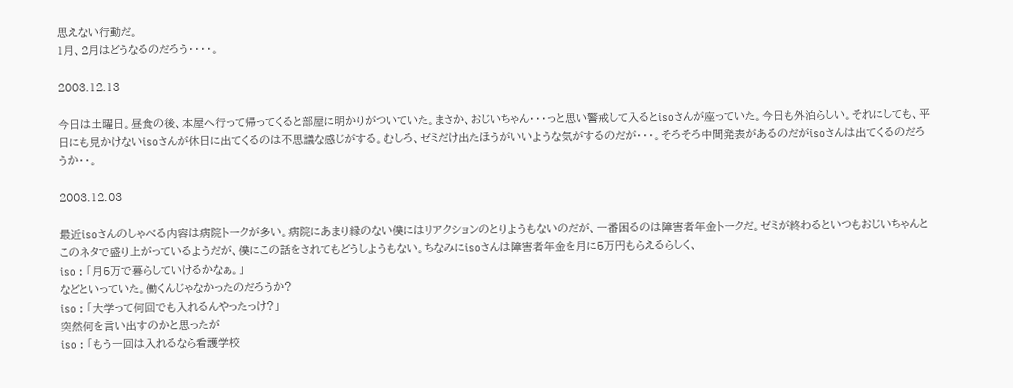思えない行動だ。
1月、2月はどうなるのだろう・・・・。

2003.12.13

今日は土曜日。昼食の後、本屋へ行って帰ってくると部屋に明かりがついていた。まさか、おじいちゃん・・・っと思い警戒して入るとisoさんが座っていた。今日も外泊らしい。それにしても、平日にも見かけないisoさんが休日に出てくるのは不思議な感じがする。むしろ、ゼミだけ出たほうがいいような気がするのだが・・・。そろそろ中間発表があるのだがisoさんは出てくるのだろうか・・。

2003.12.03

最近isoさんのしゃべる内容は病院トークが多い。病院にあまり縁のない僕にはリアクションのとりようもないのだが、一番困るのは障害者年金トークだ。ゼミが終わるといつもおじいちゃんとこのネタで盛り上がっているようだが、僕にこの話をされてもどうしようもない。ちなみにisoさんは障害者年金を月に5万円もらえるらしく、
iso : 「月5万で暮らしていけるかなぁ。」
などといっていた。働くんじゃなかったのだろうか?
iso : 「大学って何回でも入れるんやったっけ?」
突然何を言い出すのかと思ったが
iso : 「もう一回は入れるなら看護学校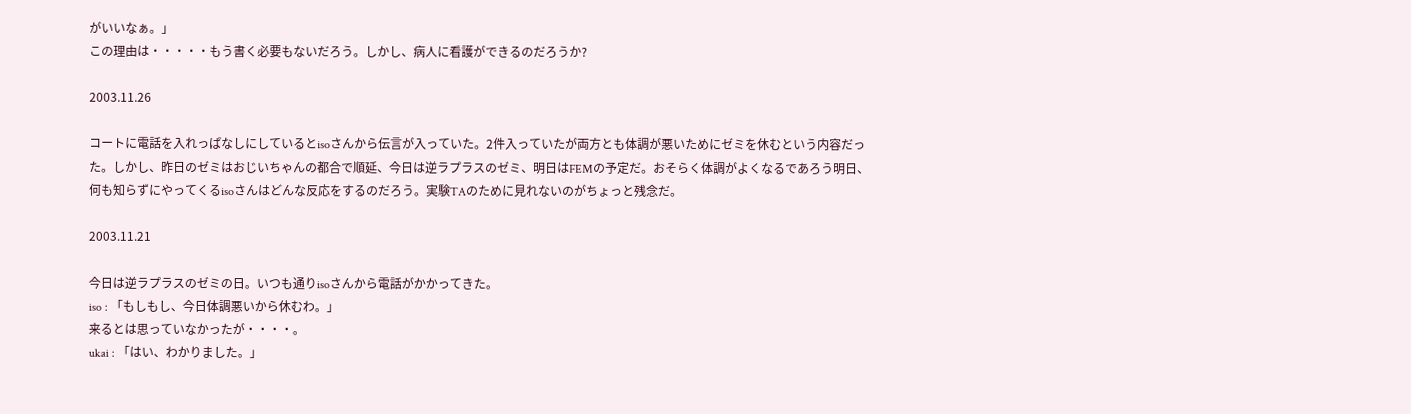がいいなぁ。」
この理由は・・・・・もう書く必要もないだろう。しかし、病人に看護ができるのだろうか?

2003.11.26

コートに電話を入れっぱなしにしているとisoさんから伝言が入っていた。2件入っていたが両方とも体調が悪いためにゼミを休むという内容だった。しかし、昨日のゼミはおじいちゃんの都合で順延、今日は逆ラプラスのゼミ、明日はFEMの予定だ。おそらく体調がよくなるであろう明日、何も知らずにやってくるisoさんはどんな反応をするのだろう。実験TAのために見れないのがちょっと残念だ。

2003.11.21

今日は逆ラプラスのゼミの日。いつも通りisoさんから電話がかかってきた。
iso : 「もしもし、今日体調悪いから休むわ。」
来るとは思っていなかったが・・・・。
ukai : 「はい、わかりました。」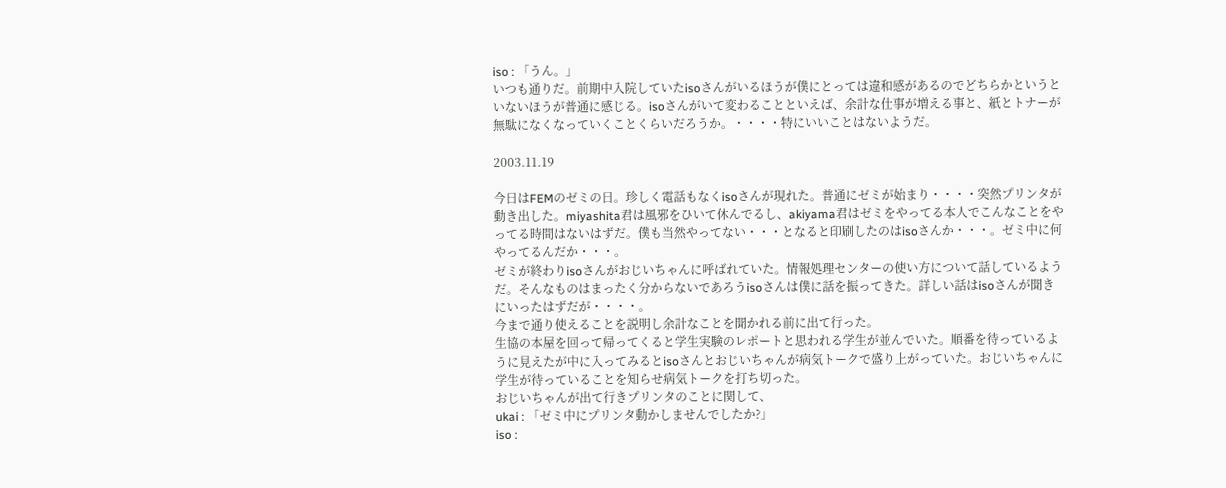iso : 「うん。」
いつも通りだ。前期中入院していたisoさんがいるほうが僕にとっては違和感があるのでどちらかというといないほうが普通に感じる。isoさんがいて変わることといえば、余計な仕事が増える事と、紙とトナーが無駄になくなっていくことくらいだろうか。・・・・特にいいことはないようだ。

2003.11.19

今日はFEMのゼミの日。珍しく電話もなくisoさんが現れた。普通にゼミが始まり・・・・突然プリンタが動き出した。miyashita君は風邪をひいて休んでるし、akiyama君はゼミをやってる本人でこんなことをやってる時間はないはずだ。僕も当然やってない・・・となると印刷したのはisoさんか・・・。ゼミ中に何やってるんだか・・・。
ゼミが終わりisoさんがおじいちゃんに呼ばれていた。情報処理センターの使い方について話しているようだ。そんなものはまったく分からないであろうisoさんは僕に話を振ってきた。詳しい話はisoさんが聞きにいったはずだが・・・・。
今まで通り使えることを説明し余計なことを聞かれる前に出て行った。
生協の本屋を回って帰ってくると学生実験のレポートと思われる学生が並んでいた。順番を待っているように見えたが中に入ってみるとisoさんとおじいちゃんが病気トークで盛り上がっていた。おじいちゃんに学生が待っていることを知らせ病気トークを打ち切った。
おじいちゃんが出て行きプリンタのことに関して、
ukai : 「ゼミ中にプリンタ動かしませんでしたか?」
iso :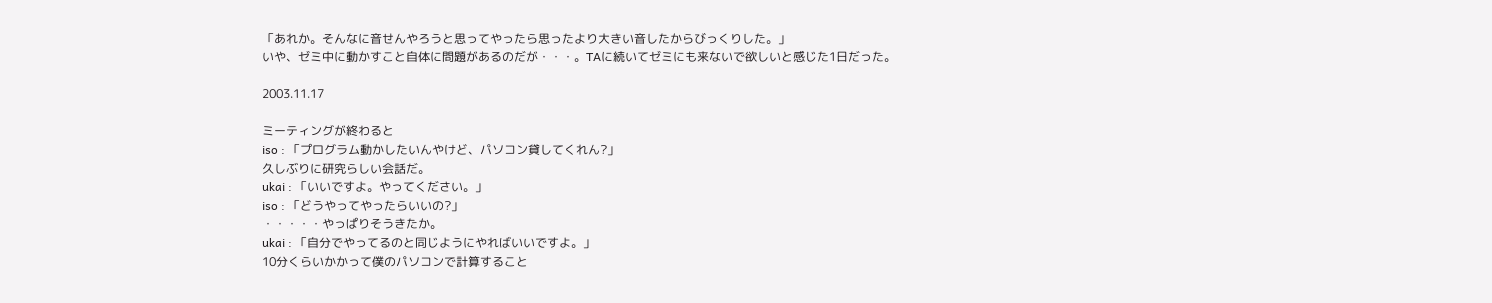「あれか。そんなに音せんやろうと思ってやったら思ったより大きい音したからびっくりした。」
いや、ゼミ中に動かすこと自体に問題があるのだが・・・。TAに続いてゼミにも来ないで欲しいと感じた1日だった。

2003.11.17

ミーティングが終わると
iso : 「プログラム動かしたいんやけど、パソコン貸してくれん?」
久しぶりに研究らしい会話だ。
ukai : 「いいですよ。やってください。」
iso : 「どうやってやったらいいの?」
・・・・・やっぱりそうきたか。
ukai : 「自分でやってるのと同じようにやればいいですよ。」
10分くらいかかって僕のパソコンで計算すること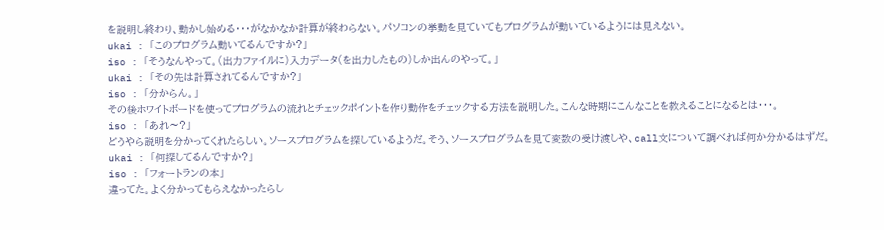を説明し終わり、動かし始める・・・がなかなか計算が終わらない。パソコンの挙動を見ていてもプログラムが動いているようには見えない。
ukai : 「このプログラム動いてるんですか?」
iso : 「そうなんやって。(出力ファイルに)入力データ(を出力したもの)しか出んのやって。」
ukai : 「その先は計算されてるんですか?」
iso : 「分からん。」
その後ホワイトボードを使ってプログラムの流れとチェックポイントを作り動作をチェックする方法を説明した。こんな時期にこんなことを教えることになるとは・・・。
iso : 「あれ〜?」
どうやら説明を分かってくれたらしい。ソースプログラムを探しているようだ。そう、ソースプログラムを見て変数の受け渡しや、call文について調べれば何か分かるはずだ。
ukai : 「何探してるんですか?」
iso : 「フォートランの本」
違ってた。よく分かってもらえなかったらし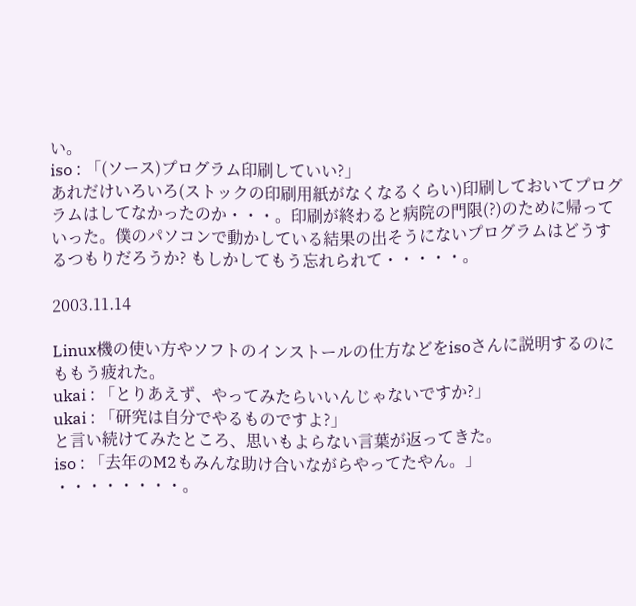い。
iso : 「(ソース)プログラム印刷していい?」
あれだけいろいろ(ストックの印刷用紙がなくなるくらい)印刷しておいてプログラムはしてなかったのか・・・。印刷が終わると病院の門限(?)のために帰っていった。僕のパソコンで動かしている結果の出そうにないプログラムはどうするつもりだろうか? もしかしてもう忘れられて・・・・・。

2003.11.14

Linux機の使い方やソフトのインストールの仕方などをisoさんに説明するのにももう疲れた。
ukai : 「とりあえず、やってみたらいいんじゃないですか?」
ukai : 「研究は自分でやるものですよ?」
と言い続けてみたところ、思いもよらない言葉が返ってきた。
iso : 「去年のM2もみんな助け合いながらやってたやん。」
・・・・・・・・。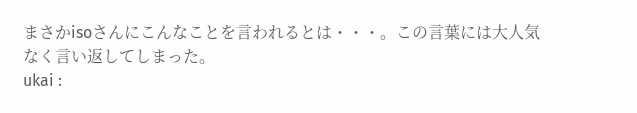まさかisoさんにこんなことを言われるとは・・・。この言葉には大人気なく言い返してしまった。
ukai :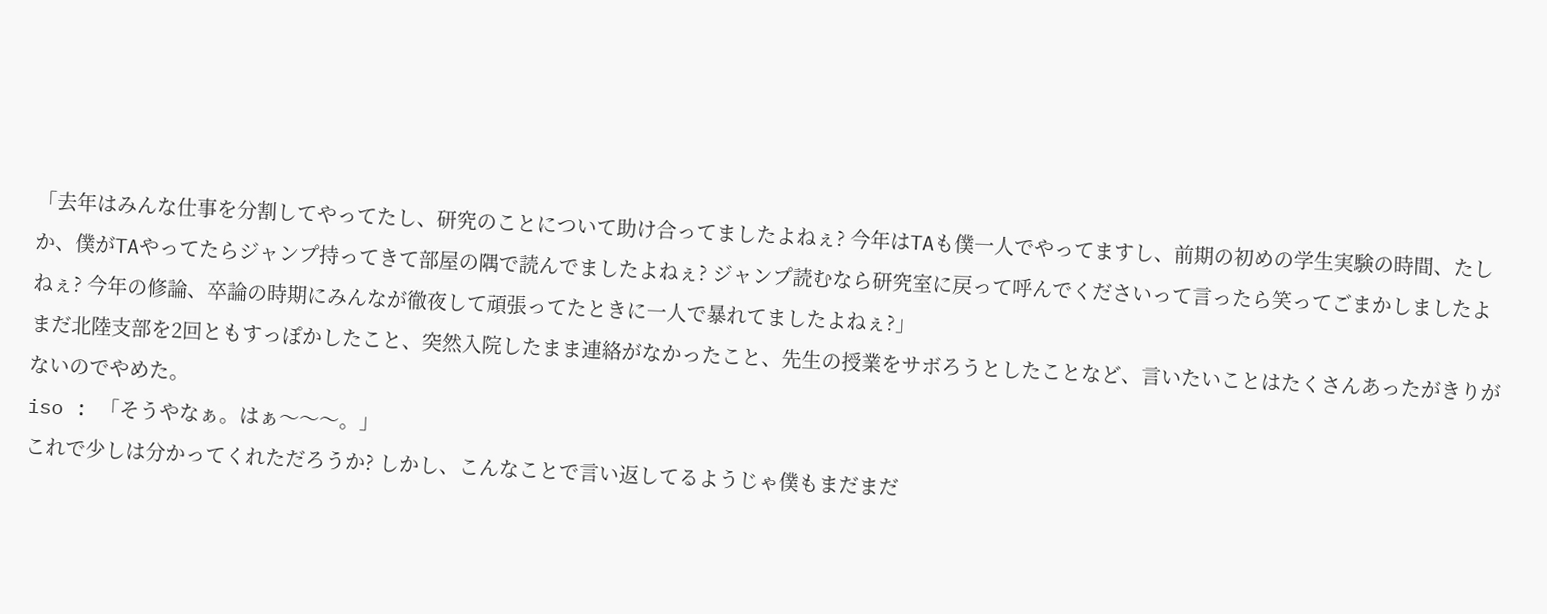「去年はみんな仕事を分割してやってたし、研究のことについて助け合ってましたよねぇ? 今年はTAも僕一人でやってますし、前期の初めの学生実験の時間、たしか、僕がTAやってたらジャンプ持ってきて部屋の隅で読んでましたよねぇ? ジャンプ読むなら研究室に戻って呼んでくださいって言ったら笑ってごまかしましたよねぇ? 今年の修論、卒論の時期にみんなが徹夜して頑張ってたときに一人で暴れてましたよねぇ?」
まだ北陸支部を2回ともすっぽかしたこと、突然入院したまま連絡がなかったこと、先生の授業をサボろうとしたことなど、言いたいことはたくさんあったがきりがないのでやめた。
iso : 「そうやなぁ。はぁ〜〜〜。」
これで少しは分かってくれただろうか? しかし、こんなことで言い返してるようじゃ僕もまだまだ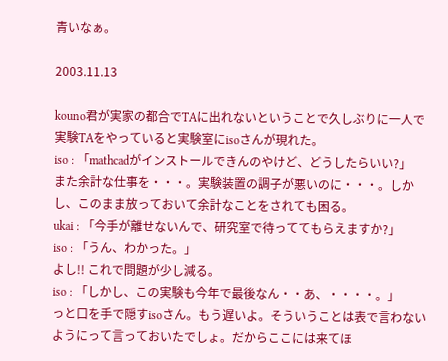青いなぁ。

2003.11.13

kouno君が実家の都合でTAに出れないということで久しぶりに一人で実験TAをやっていると実験室にisoさんが現れた。
iso : 「mathcadがインストールできんのやけど、どうしたらいい?」
また余計な仕事を・・・。実験装置の調子が悪いのに・・・。しかし、このまま放っておいて余計なことをされても困る。
ukai : 「今手が離せないんで、研究室で待っててもらえますか?」
iso : 「うん、わかった。」
よし!! これで問題が少し減る。
iso : 「しかし、この実験も今年で最後なん・・あ、・・・・。」
っと口を手で隠すisoさん。もう遅いよ。そういうことは表で言わないようにって言っておいたでしょ。だからここには来てほ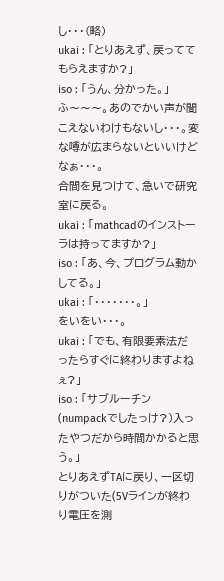し・・・(略)
ukai : 「とりあえず、戻っててもらえますか?」
iso : 「うん、分かった。」
ふ〜〜〜。あのでかい声が聞こえないわけもないし・・・。変な噂が広まらないといいけどなぁ・・・。
合間を見つけて、急いで研究室に戻る。
ukai : 「mathcadのインストーラは持ってますか?」
iso : 「あ、今、プログラム動かしてる。」
ukai : 「・・・・・・・。」
をいをい・・・。
ukai : 「でも、有限要素法だったらすぐに終わりますよねぇ?」
iso : 「サブルーチン(numpackでしたっけ?)入ったやつだから時間かかると思う。」
とりあえずTAに戻り、一区切りがついた(5Vラインが終わり電圧を測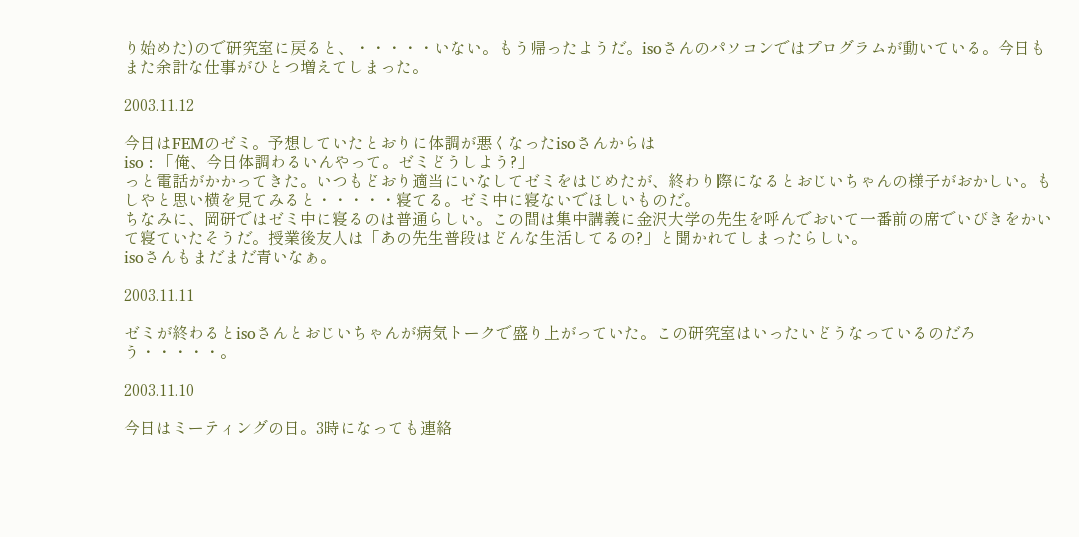り始めた)ので研究室に戻ると、・・・・・いない。もう帰ったようだ。isoさんのパソコンではプログラムが動いている。今日もまた余計な仕事がひとつ増えてしまった。

2003.11.12

今日はFEMのゼミ。予想していたとおりに体調が悪くなったisoさんからは
iso : 「俺、今日体調わるいんやって。ゼミどうしよう?」
っと電話がかかってきた。いつもどおり適当にいなしてゼミをはじめたが、終わり際になるとおじいちゃんの様子がおかしい。もしやと思い横を見てみると・・・・・寝てる。ゼミ中に寝ないでほしいものだ。
ちなみに、岡研ではゼミ中に寝るのは普通らしい。この間は集中講義に金沢大学の先生を呼んでおいて一番前の席でいびきをかいて寝ていたそうだ。授業後友人は「あの先生普段はどんな生活してるの?」と聞かれてしまったらしい。
isoさんもまだまだ青いなぁ。

2003.11.11

ゼミが終わるとisoさんとおじいちゃんが病気トークで盛り上がっていた。この研究室はいったいどうなっているのだろう・・・・・。

2003.11.10

今日はミーティングの日。3時になっても連絡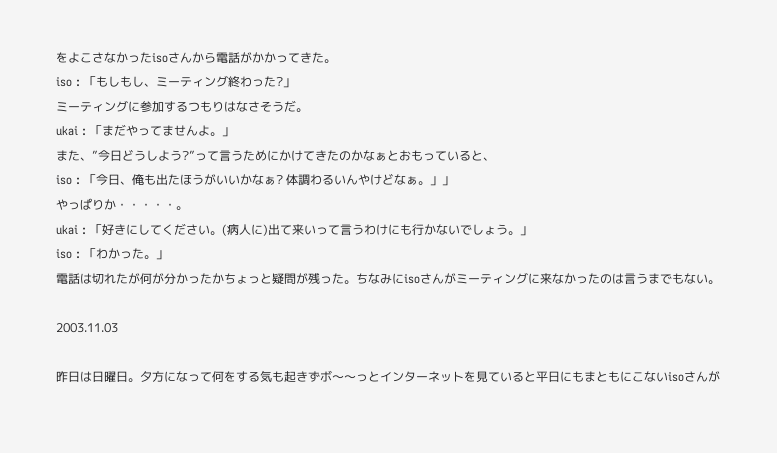をよこさなかったisoさんから電話がかかってきた。
iso : 「もしもし、ミーティング終わった?」
ミーティングに参加するつもりはなさそうだ。
ukai : 「まだやってませんよ。」
また、”今日どうしよう?”って言うためにかけてきたのかなぁとおもっていると、
iso : 「今日、俺も出たほうがいいかなぁ? 体調わるいんやけどなぁ。」」
やっぱりか・・・・・。
ukai : 「好きにしてください。(病人に)出て来いって言うわけにも行かないでしょう。」
iso : 「わかった。」
電話は切れたが何が分かったかちょっと疑問が残った。ちなみにisoさんがミーティングに来なかったのは言うまでもない。

2003.11.03

昨日は日曜日。夕方になって何をする気も起きずボ〜〜っとインターネットを見ていると平日にもまともにこないisoさんが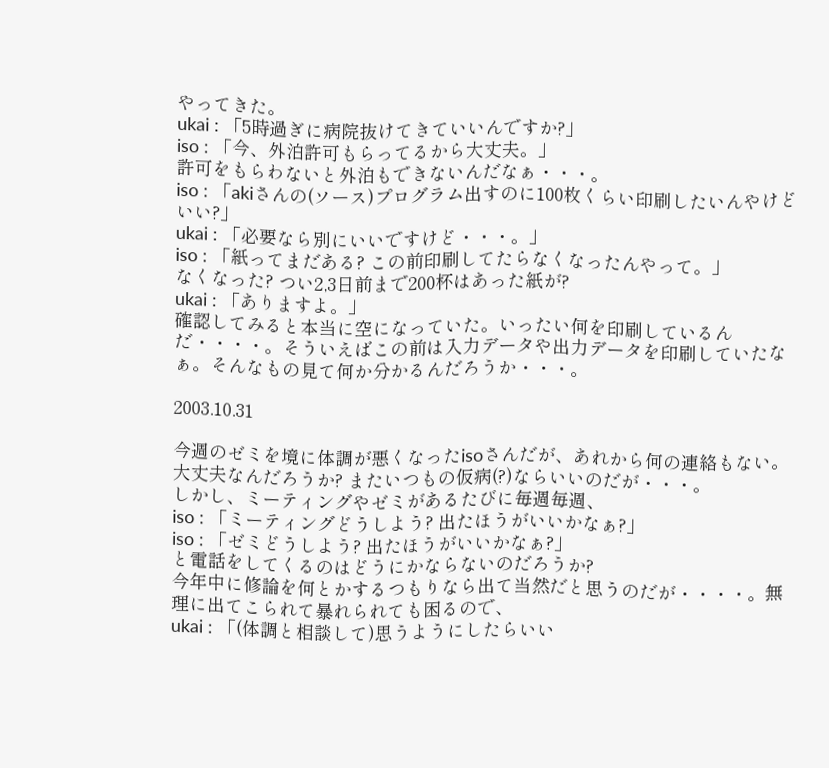やってきた。
ukai : 「5時過ぎに病院抜けてきていいんですか?」
iso : 「今、外泊許可もらってるから大丈夫。」
許可をもらわないと外泊もできないんだなぁ・・・。
iso : 「akiさんの(ソース)プログラム出すのに100枚くらい印刷したいんやけどいい?」
ukai : 「必要なら別にいいですけど・・・。」
iso : 「紙ってまだある? この前印刷してたらなくなったんやって。」
なくなった? つい2,3日前まで200杯はあった紙が?
ukai : 「ありますよ。」
確認してみると本当に空になっていた。いったい何を印刷しているんだ・・・・。そういえばこの前は入力データや出力データを印刷していたなぁ。そんなもの見て何か分かるんだろうか・・・。

2003.10.31

今週のゼミを境に体調が悪くなったisoさんだが、あれから何の連絡もない。大丈夫なんだろうか? またいつもの仮病(?)ならいいのだが・・・。
しかし、ミーティングやゼミがあるたびに毎週毎週、
iso : 「ミーティングどうしよう? 出たほうがいいかなぁ?」
iso : 「ゼミどうしよう? 出たほうがいいかなぁ?」
と電話をしてくるのはどうにかならないのだろうか?
今年中に修論を何とかするつもりなら出て当然だと思うのだが・・・・。無理に出てこられて暴れられても困るので、
ukai : 「(体調と相談して)思うようにしたらいい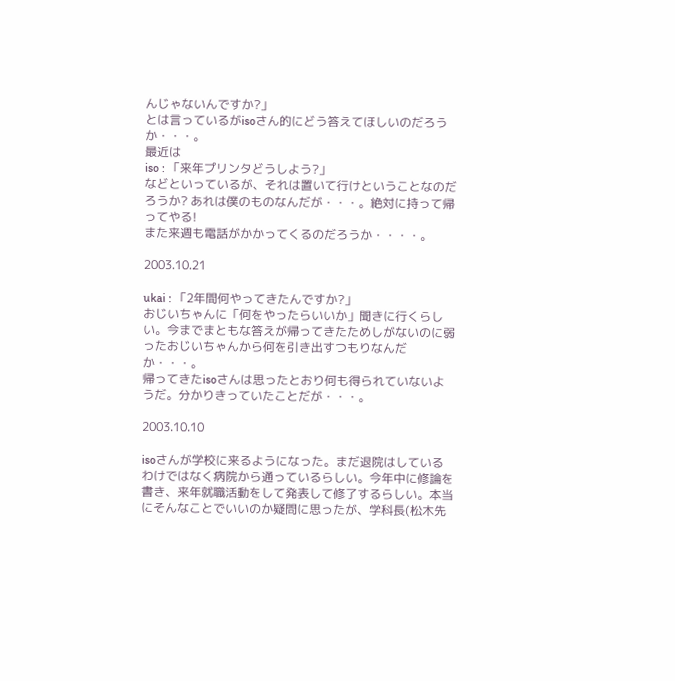んじゃないんですか?」
とは言っているがisoさん的にどう答えてほしいのだろうか・・・。
最近は
iso : 「来年プリンタどうしよう?」
などといっているが、それは置いて行けということなのだろうか? あれは僕のものなんだが・・・。絶対に持って帰ってやる!
また来週も電話がかかってくるのだろうか・・・・。

2003.10.21

ukai : 「2年間何やってきたんですか?」
おじいちゃんに「何をやったらいいか」聞きに行くらしい。今までまともな答えが帰ってきたためしがないのに弱ったおじいちゃんから何を引き出すつもりなんだか・・・。
帰ってきたisoさんは思ったとおり何も得られていないようだ。分かりきっていたことだが・・・。

2003.10.10

isoさんが学校に来るようになった。まだ退院はしているわけではなく病院から通っているらしい。今年中に修論を書き、来年就職活動をして発表して修了するらしい。本当にそんなことでいいのか疑問に思ったが、学科長(松木先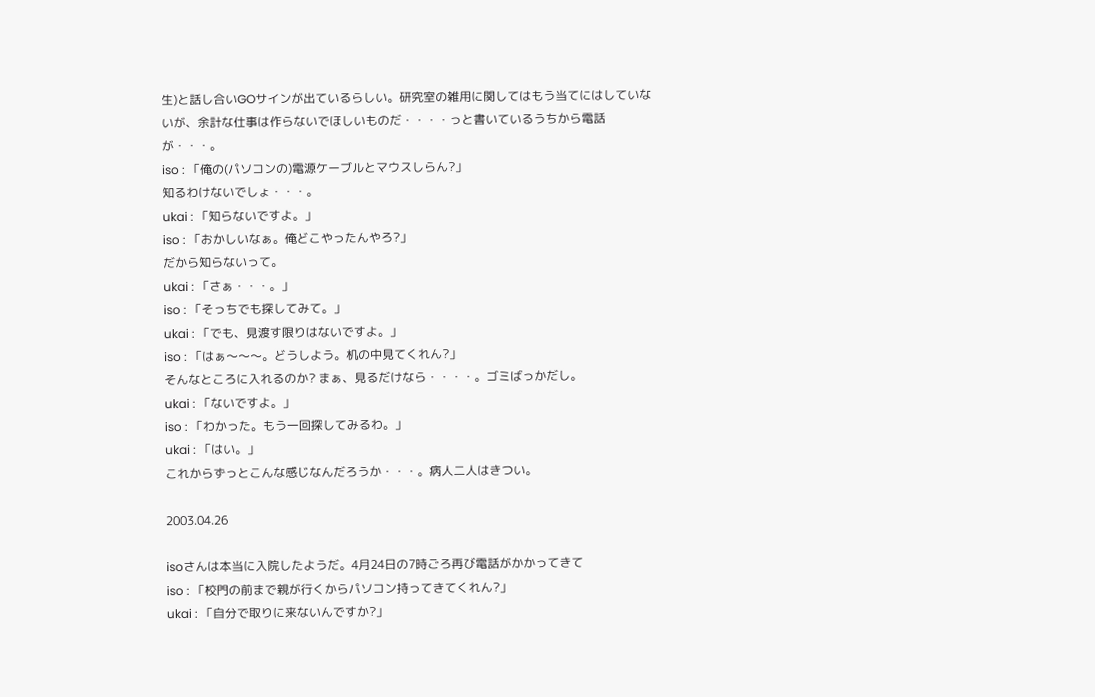生)と話し合いGOサインが出ているらしい。研究室の雑用に関してはもう当てにはしていないが、余計な仕事は作らないでほしいものだ・・・・っと書いているうちから電話が・・・。
iso : 「俺の(パソコンの)電源ケーブルとマウスしらん?」
知るわけないでしょ・・・。
ukai : 「知らないですよ。」
iso : 「おかしいなぁ。俺どこやったんやろ?」
だから知らないって。
ukai : 「さぁ・・・。」
iso : 「そっちでも探してみて。」
ukai : 「でも、見渡す限りはないですよ。」
iso : 「はぁ〜〜〜。どうしよう。机の中見てくれん?」
そんなところに入れるのか? まぁ、見るだけなら・・・・。ゴミばっかだし。
ukai : 「ないですよ。」
iso : 「わかった。もう一回探してみるわ。」
ukai : 「はい。」
これからずっとこんな感じなんだろうか・・・。病人二人はきつい。

2003.04.26

isoさんは本当に入院したようだ。4月24日の7時ごろ再び電話がかかってきて
iso : 「校門の前まで親が行くからパソコン持ってきてくれん?」
ukai : 「自分で取りに来ないんですか?」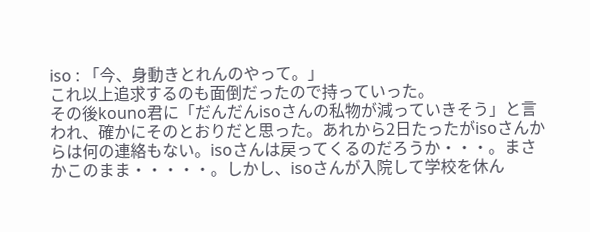iso : 「今、身動きとれんのやって。」
これ以上追求するのも面倒だったので持っていった。
その後kouno君に「だんだんisoさんの私物が減っていきそう」と言われ、確かにそのとおりだと思った。あれから2日たったがisoさんからは何の連絡もない。isoさんは戻ってくるのだろうか・・・。まさかこのまま・・・・・。しかし、isoさんが入院して学校を休ん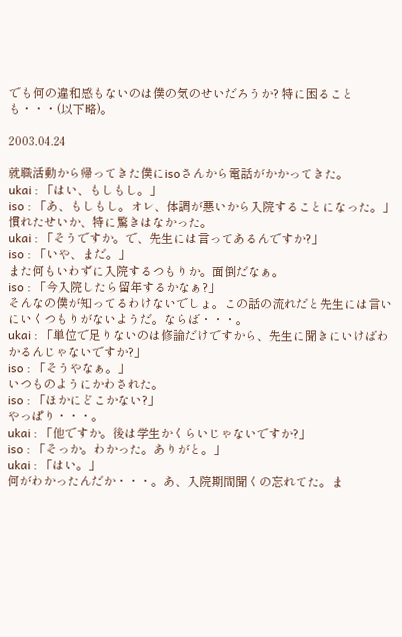でも何の違和感もないのは僕の気のせいだろうか? 特に困ることも・・・(以下略)。

2003.04.24

就職活動から帰ってきた僕にisoさんから電話がかかってきた。
ukai : 「はい、もしもし。」
iso : 「あ、もしもし。オレ、体調が悪いから入院することになった。」
慣れたせいか、特に驚きはなかった。
ukai : 「そうですか。で、先生には言ってあるんですか?」
iso : 「いや、まだ。」
また何もいわずに入院するつもりか。面倒だなぁ。
iso : 「今入院したら留年するかなぁ?」
そんなの僕が知ってるわけないでしょ。この話の流れだと先生には言いにいくつもりがないようだ。ならば・・・。
ukai : 「単位で足りないのは修論だけですから、先生に聞きにいけばわかるんじゃないですか?」
iso : 「そうやなぁ。」
いつものようにかわされた。
iso : 「ほかにどこかない?」
やっぱり・・・。
ukai : 「他ですか。後は学生かくらいじゃないですか?」
iso : 「そっか。わかった。ありがと。」
ukai : 「はい。」
何がわかったんだか・・・。あ、入院期間聞くの忘れてた。ま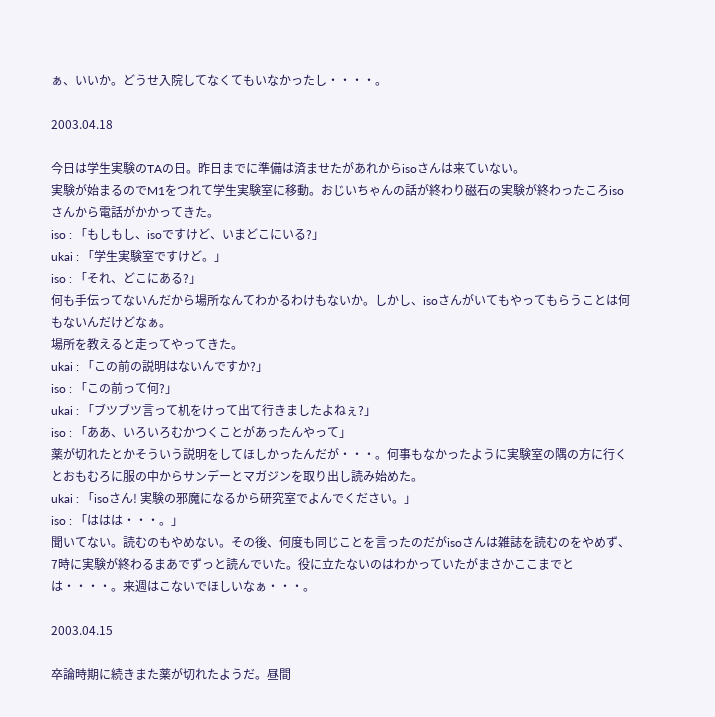ぁ、いいか。どうせ入院してなくてもいなかったし・・・・。

2003.04.18

今日は学生実験のTAの日。昨日までに準備は済ませたがあれからisoさんは来ていない。
実験が始まるのでM1をつれて学生実験室に移動。おじいちゃんの話が終わり磁石の実験が終わったころisoさんから電話がかかってきた。
iso : 「もしもし、isoですけど、いまどこにいる?」
ukai : 「学生実験室ですけど。」
iso : 「それ、どこにある?」
何も手伝ってないんだから場所なんてわかるわけもないか。しかし、isoさんがいてもやってもらうことは何もないんだけどなぁ。
場所を教えると走ってやってきた。
ukai : 「この前の説明はないんですか?」
iso : 「この前って何?」
ukai : 「ブツブツ言って机をけって出て行きましたよねぇ?」
iso : 「ああ、いろいろむかつくことがあったんやって」
薬が切れたとかそういう説明をしてほしかったんだが・・・。何事もなかったように実験室の隅の方に行くとおもむろに服の中からサンデーとマガジンを取り出し読み始めた。
ukai : 「isoさん! 実験の邪魔になるから研究室でよんでください。」
iso : 「ははは・・・。」
聞いてない。読むのもやめない。その後、何度も同じことを言ったのだがisoさんは雑誌を読むのをやめず、7時に実験が終わるまあでずっと読んでいた。役に立たないのはわかっていたがまさかここまでとは・・・・。来週はこないでほしいなぁ・・・。

2003.04.15

卒論時期に続きまた薬が切れたようだ。昼間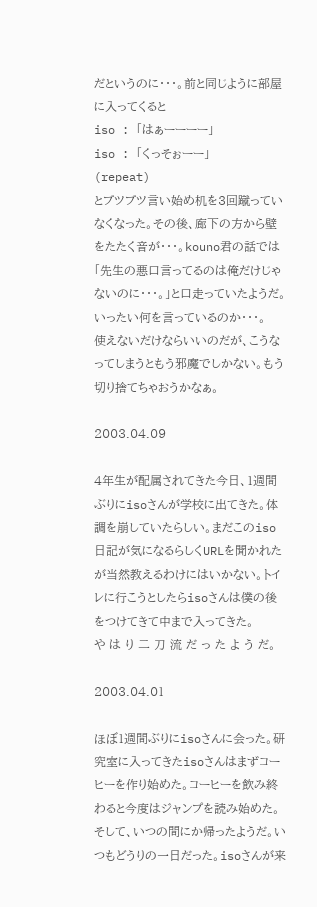だというのに・・・。前と同じように部屋に入ってくると
iso : 「はぁーーーー」
iso : 「くっそぉーー」
(repeat)
とブツブツ言い始め机を3回蹴っていなくなった。その後、廊下の方から壁をたたく音が・・・。kouno君の話では「先生の悪口言ってるのは俺だけじゃないのに・・・。」と口走っていたようだ。いったい何を言っているのか・・・。
使えないだけならいいのだが、こうなってしまうともう邪魔でしかない。もう切り捨てちゃおうかなぁ。

2003.04.09

4年生が配属されてきた今日、1週間ぶりにisoさんが学校に出てきた。体調を崩していたらしい。まだこのiso日記が気になるらしくURLを聞かれたが当然教えるわけにはいかない。トイレに行こうとしたらisoさんは僕の後をつけてきて中まで入ってきた。
や は り 二 刀 流 だ っ た よ う だ。

2003.04.01

ほぼ1週間ぶりにisoさんに会った。研究室に入ってきたisoさんはまずコーヒーを作り始めた。コーヒーを飲み終わると今度はジャンプを読み始めた。そして、いつの間にか帰ったようだ。いつもどうりの一日だった。isoさんが来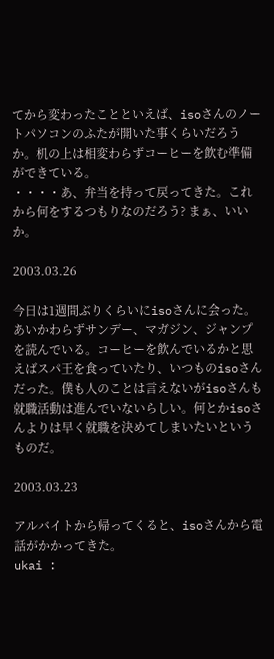てから変わったことといえば、isoさんのノートパソコンのふたが開いた事くらいだろうか。机の上は相変わらずコーヒーを飲む準備ができている。
・・・・あ、弁当を持って戻ってきた。これから何をするつもりなのだろう? まぁ、いいか。

2003.03.26

今日は1週間ぶりくらいにisoさんに会った。あいかわらずサンデー、マガジン、ジャンプを読んでいる。コーヒーを飲んでいるかと思えばスパ王を食っていたり、いつものisoさんだった。僕も人のことは言えないがisoさんも就職活動は進んでいないらしい。何とかisoさんよりは早く就職を決めてしまいたいというものだ。

2003.03.23

アルバイトから帰ってくると、isoさんから電話がかかってきた。
ukai :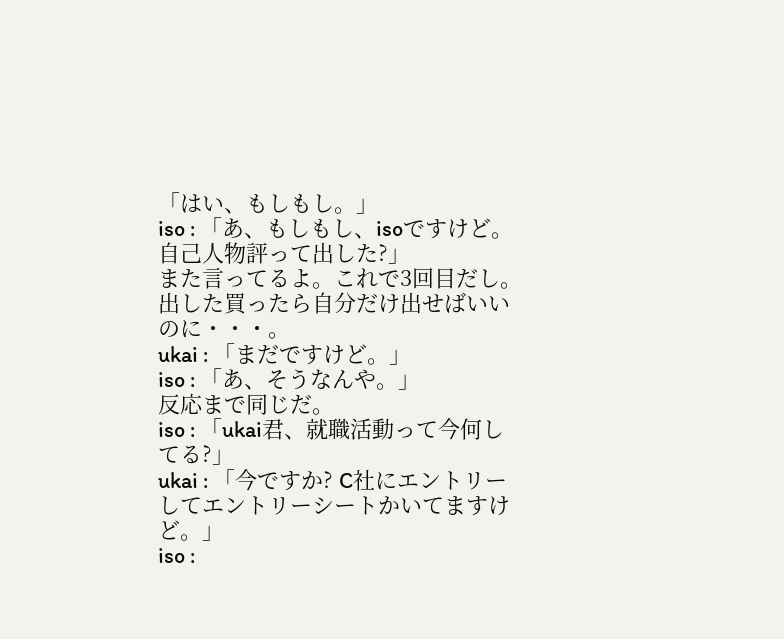「はい、もしもし。」
iso : 「あ、もしもし、isoですけど。自己人物評って出した?」
また言ってるよ。これで3回目だし。出した買ったら自分だけ出せばいいのに・・・。
ukai : 「まだですけど。」
iso : 「あ、そうなんや。」
反応まで同じだ。
iso : 「ukai君、就職活動って今何してる?」
ukai : 「今ですか? C社にエントリーしてエントリーシートかいてますけど。」
iso :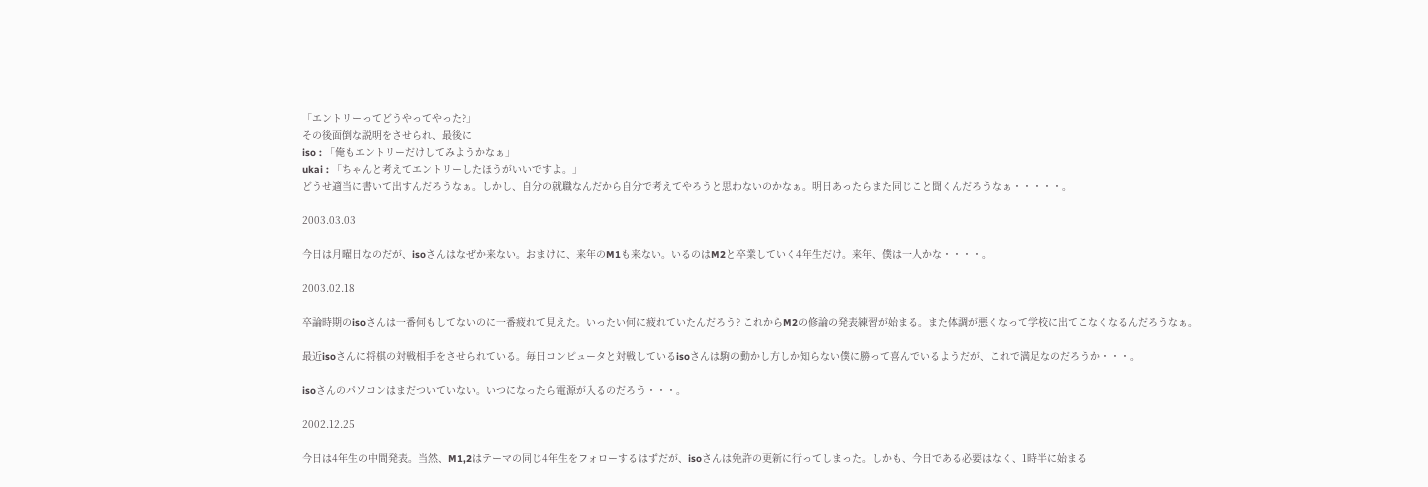「エントリーってどうやってやった?」
その後面倒な説明をさせられ、最後に
iso : 「俺もエントリーだけしてみようかなぁ」
ukai : 「ちゃんと考えてエントリーしたほうがいいですよ。」
どうせ適当に書いて出すんだろうなぁ。しかし、自分の就職なんだから自分で考えてやろうと思わないのかなぁ。明日あったらまた同じこと聞くんだろうなぁ・・・・・。

2003.03.03

今日は月曜日なのだが、isoさんはなぜか来ない。おまけに、来年のM1も来ない。いるのはM2と卒業していく4年生だけ。来年、僕は一人かな・・・・。

2003.02.18

卒論時期のisoさんは一番何もしてないのに一番疲れて見えた。いったい何に疲れていたんだろう? これからM2の修論の発表練習が始まる。また体調が悪くなって学校に出てこなくなるんだろうなぁ。

最近isoさんに将棋の対戦相手をさせられている。毎日コンピュータと対戦しているisoさんは駒の動かし方しか知らない僕に勝って喜んでいるようだが、これで満足なのだろうか・・・。

isoさんのパソコンはまだついていない。いつになったら電源が入るのだろう・・・。

2002.12.25

今日は4年生の中間発表。当然、M1,2はテーマの同じ4年生をフォローするはずだが、isoさんは免許の更新に行ってしまった。しかも、今日である必要はなく、1時半に始まる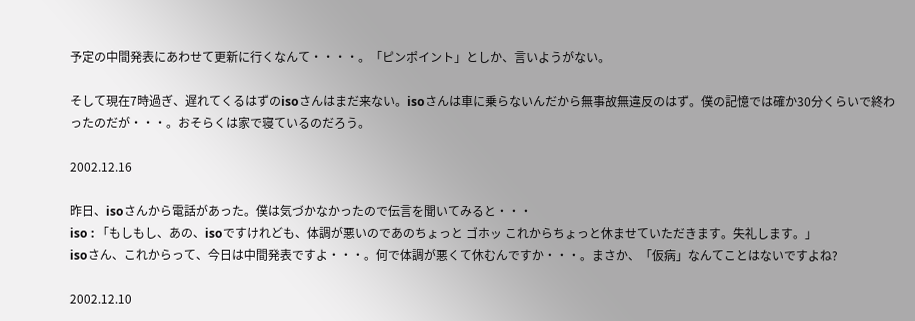予定の中間発表にあわせて更新に行くなんて・・・・。「ピンポイント」としか、言いようがない。

そして現在7時過ぎ、遅れてくるはずのisoさんはまだ来ない。isoさんは車に乗らないんだから無事故無違反のはず。僕の記憶では確か30分くらいで終わったのだが・・・。おそらくは家で寝ているのだろう。

2002.12.16

昨日、isoさんから電話があった。僕は気づかなかったので伝言を聞いてみると・・・
iso : 「もしもし、あの、isoですけれども、体調が悪いのであのちょっと ゴホッ これからちょっと休ませていただきます。失礼します。」
isoさん、これからって、今日は中間発表ですよ・・・。何で体調が悪くて休むんですか・・・。まさか、「仮病」なんてことはないですよね?

2002.12.10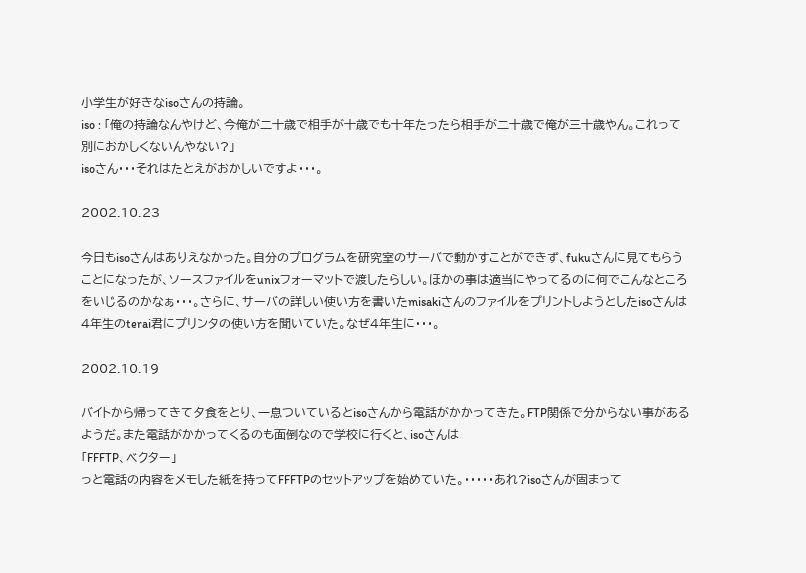小学生が好きなisoさんの持論。
iso : 「俺の持論なんやけど、今俺が二十歳で相手が十歳でも十年たったら相手が二十歳で俺が三十歳やん。これって別におかしくないんやない?」
isoさん・・・それはたとえがおかしいですよ・・・。

2002.10.23

今日もisoさんはありえなかった。自分のプログラムを研究室のサーバで動かすことができず、fukuさんに見てもらうことになったが、ソースファイルをunixフォーマットで渡したらしい。ほかの事は適当にやってるのに何でこんなところをいじるのかなぁ・・・。さらに、サーバの詳しい使い方を書いたmisakiさんのファイルをプリントしようとしたisoさんは4年生のterai君にプリンタの使い方を聞いていた。なぜ4年生に・・・。

2002.10.19

バイトから帰ってきて夕食をとり、一息ついているとisoさんから電話がかかってきた。FTP関係で分からない事があるようだ。また電話がかかってくるのも面倒なので学校に行くと、isoさんは
「FFFTP、ベクター」
っと電話の内容をメモした紙を持ってFFFTPのセットアップを始めていた。・・・・・あれ?isoさんが固まって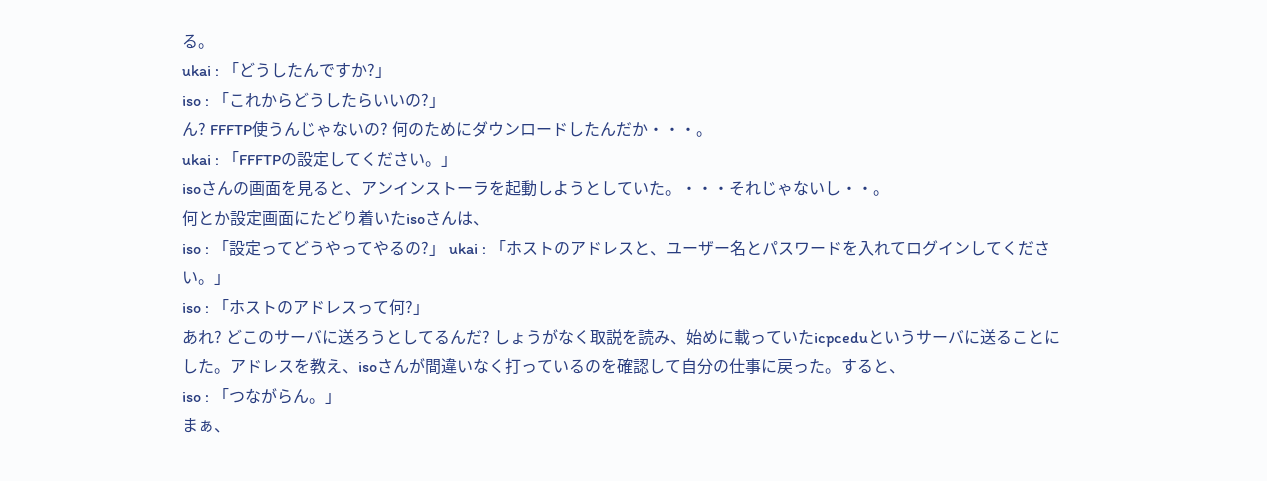る。
ukai : 「どうしたんですか?」
iso : 「これからどうしたらいいの?」
ん? FFFTP使うんじゃないの? 何のためにダウンロードしたんだか・・・。
ukai : 「FFFTPの設定してください。」
isoさんの画面を見ると、アンインストーラを起動しようとしていた。・・・それじゃないし・・。
何とか設定画面にたどり着いたisoさんは、
iso : 「設定ってどうやってやるの?」 ukai : 「ホストのアドレスと、ユーザー名とパスワードを入れてログインしてください。」
iso : 「ホストのアドレスって何?」
あれ? どこのサーバに送ろうとしてるんだ? しょうがなく取説を読み、始めに載っていたicpceduというサーバに送ることにした。アドレスを教え、isoさんが間違いなく打っているのを確認して自分の仕事に戻った。すると、
iso : 「つながらん。」
まぁ、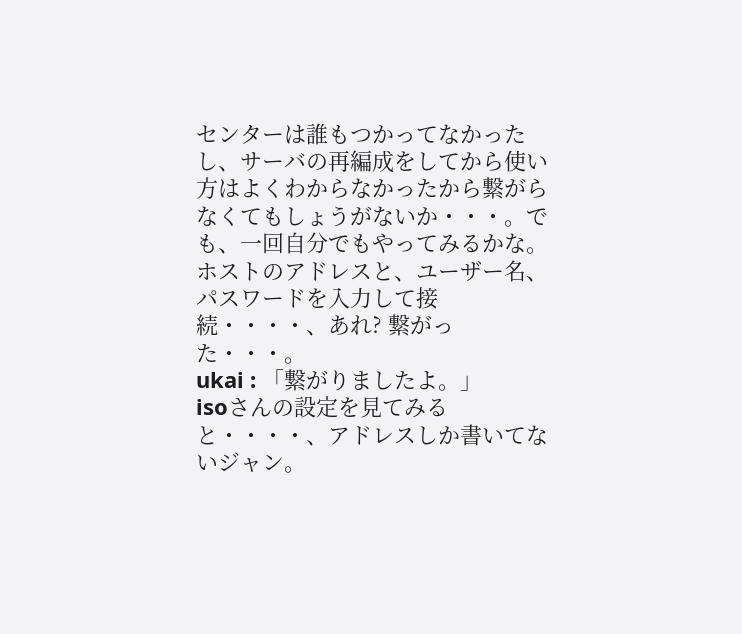センターは誰もつかってなかったし、サーバの再編成をしてから使い方はよくわからなかったから繋がらなくてもしょうがないか・・・。でも、一回自分でもやってみるかな。
ホストのアドレスと、ユーザー名、パスワードを入力して接続・・・・、あれ? 繋がった・・・。
ukai : 「繋がりましたよ。」
isoさんの設定を見てみると・・・・、アドレスしか書いてないジャン。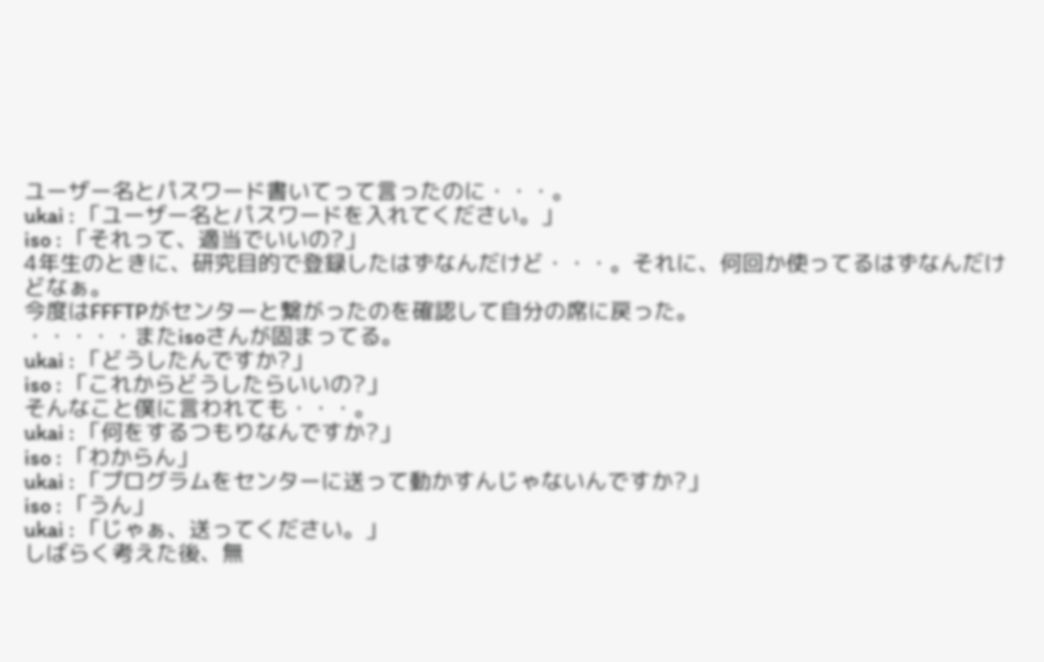ユーザー名とパスワード書いてって言ったのに・・・。
ukai : 「ユーザー名とパスワードを入れてください。」
iso : 「それって、適当でいいの?」
4年生のときに、研究目的で登録したはずなんだけど・・・。それに、何回か使ってるはずなんだけどなぁ。
今度はFFFTPがセンターと繋がったのを確認して自分の席に戻った。
・・・・・またisoさんが固まってる。
ukai : 「どうしたんですか?」
iso : 「これからどうしたらいいの?」
そんなこと僕に言われても・・・。
ukai : 「何をするつもりなんですか?」
iso : 「わからん」
ukai : 「プログラムをセンターに送って動かすんじゃないんですか?」
iso : 「うん」
ukai : 「じゃぁ、送ってください。」
しばらく考えた後、無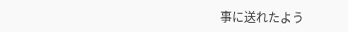事に送れたよう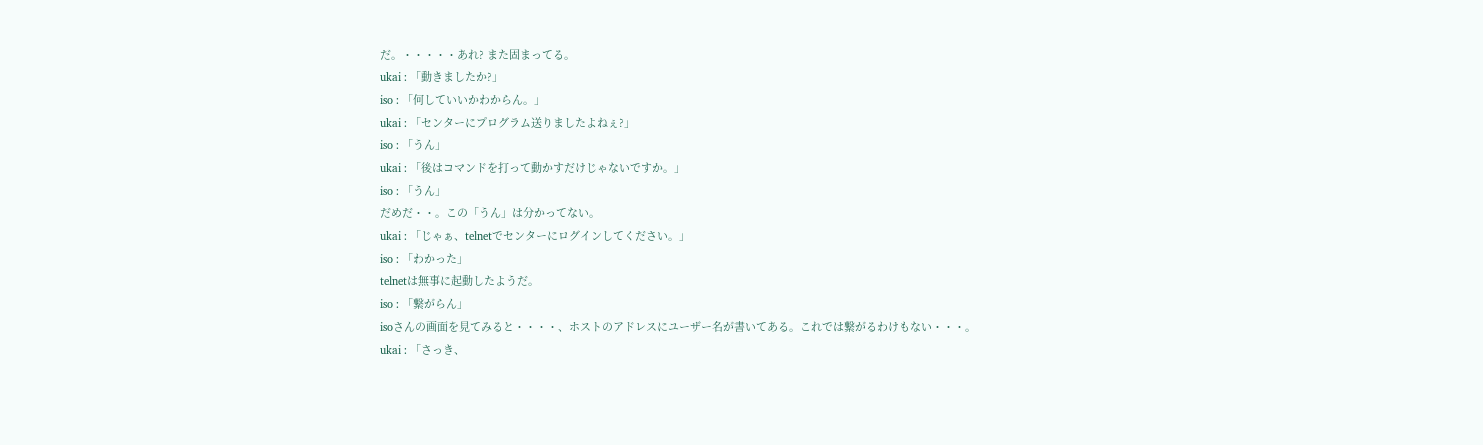だ。・・・・・あれ? また固まってる。
ukai : 「動きましたか?」
iso : 「何していいかわからん。」
ukai : 「センターにプログラム送りましたよねぇ?」
iso : 「うん」
ukai : 「後はコマンドを打って動かすだけじゃないですか。」
iso : 「うん」
だめだ・・。この「うん」は分かってない。
ukai : 「じゃぁ、telnetでセンターにログインしてください。」
iso : 「わかった」
telnetは無事に起動したようだ。
iso : 「繋がらん」
isoさんの画面を見てみると・・・・、ホストのアドレスにユーザー名が書いてある。これでは繋がるわけもない・・・。
ukai : 「さっき、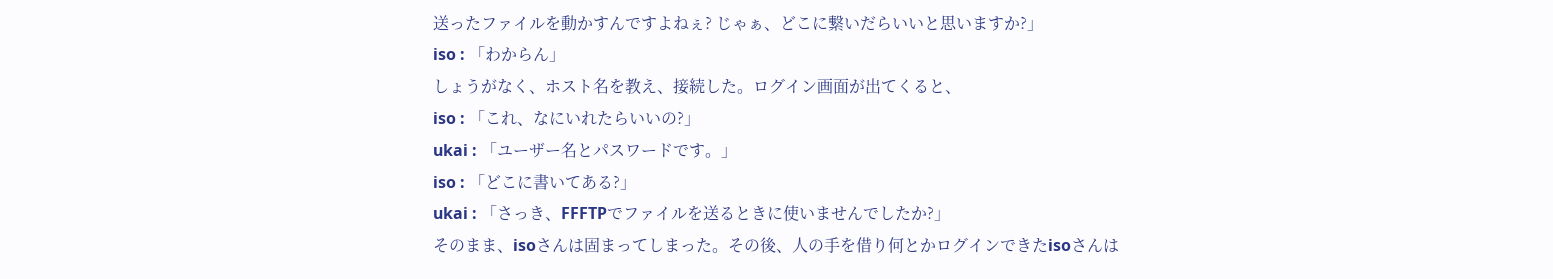送ったファイルを動かすんですよねぇ? じゃぁ、どこに繋いだらいいと思いますか?」
iso : 「わからん」
しょうがなく、ホスト名を教え、接続した。ログイン画面が出てくると、
iso : 「これ、なにいれたらいいの?」
ukai : 「ユーザー名とパスワードです。」
iso : 「どこに書いてある?」
ukai : 「さっき、FFFTPでファイルを送るときに使いませんでしたか?」
そのまま、isoさんは固まってしまった。その後、人の手を借り何とかログインできたisoさんは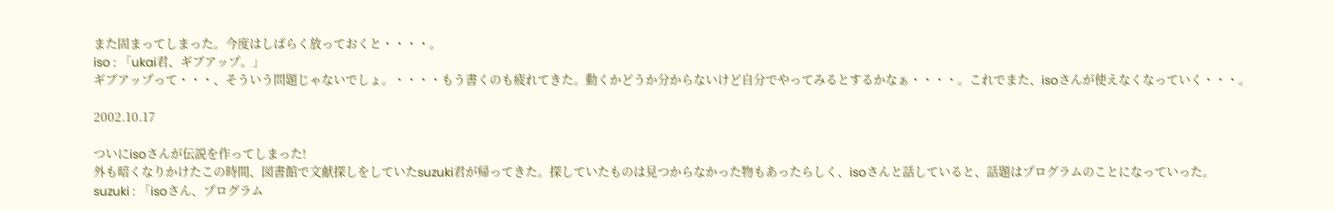また固まってしまった。今度はしばらく放っておくと・・・・。
iso : 「ukai君、ギブアップ。」
ギブアップって・・・、そういう問題じゃないでしょ。・・・・もう書くのも疲れてきた。動くかどうか分からないけど自分でやってみるとするかなぁ・・・・。これでまた、isoさんが使えなくなっていく・・・。

2002.10.17

ついにisoさんが伝説を作ってしまった!
外も暗くなりかけたこの時間、図書館で文献探しをしていたsuzuki君が帰ってきた。探していたものは見つからなかった物もあったらしく、isoさんと話していると、話題はプログラムのことになっていった。
suzuki : 「isoさん、プログラム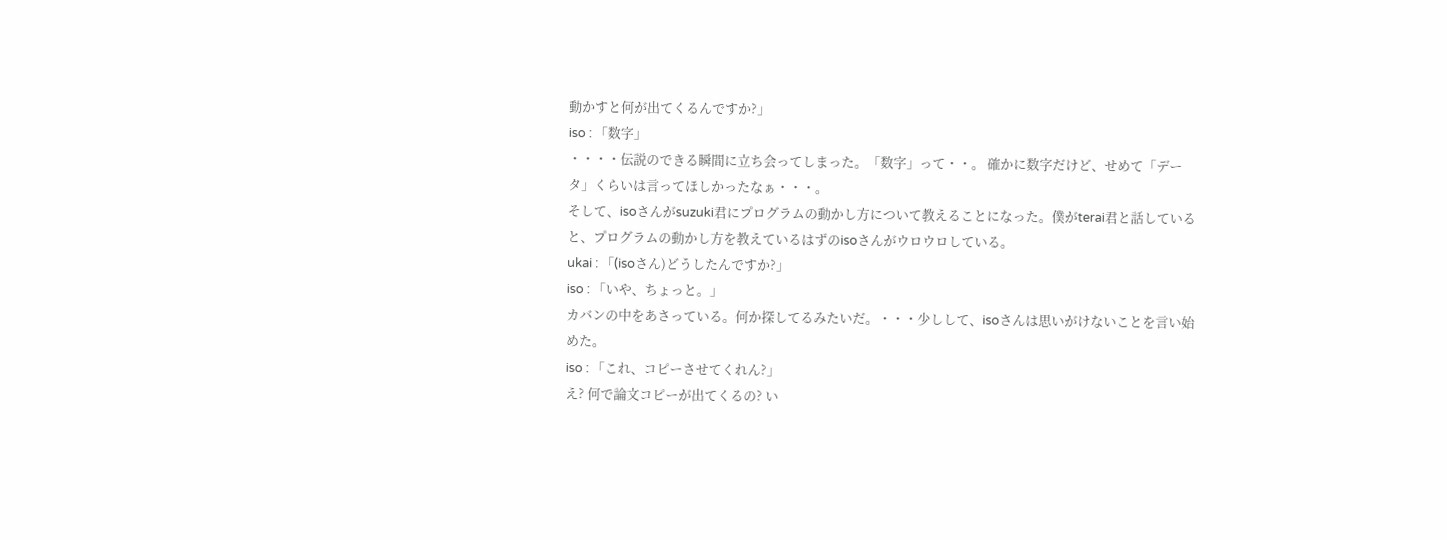動かすと何が出てくるんですか?」
iso : 「数字」
・・・・伝説のできる瞬間に立ち会ってしまった。「数字」って・・。 確かに数字だけど、せめて「データ」くらいは言ってほしかったなぁ・・・。
そして、isoさんがsuzuki君にプログラムの動かし方について教えることになった。僕がterai君と話していると、プログラムの動かし方を教えているはずのisoさんがウロウロしている。
ukai : 「(isoさん)どうしたんですか?」
iso : 「いや、ちょっと。」
カバンの中をあさっている。何か探してるみたいだ。・・・少しして、isoさんは思いがけないことを言い始めた。
iso : 「これ、コピーさせてくれん?」
え? 何で論文コピーが出てくるの? い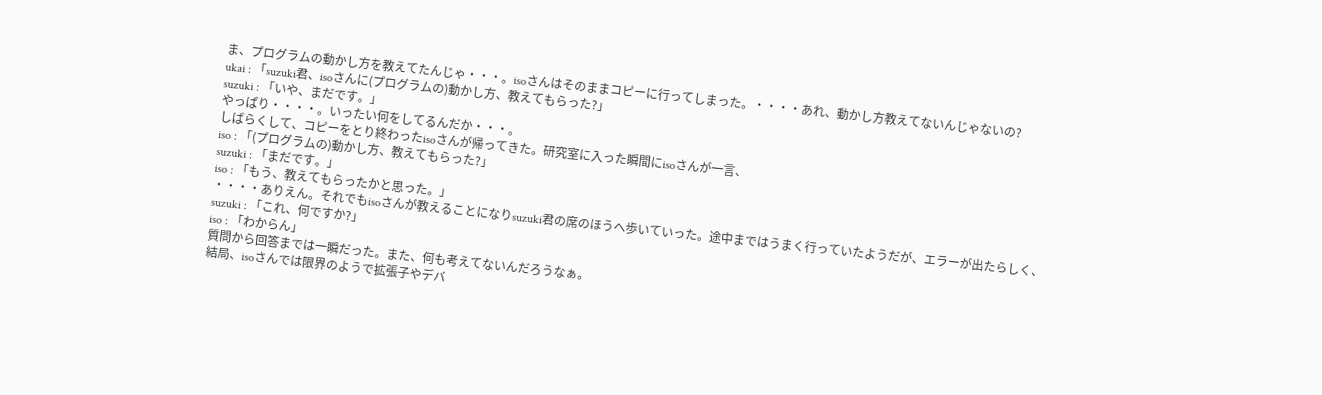ま、プログラムの動かし方を教えてたんじゃ・・・。isoさんはそのままコピーに行ってしまった。・・・・あれ、動かし方教えてないんじゃないの?
ukai : 「suzuki君、isoさんに(プログラムの)動かし方、教えてもらった?」
suzuki : 「いや、まだです。」
やっぱり・・・・。いったい何をしてるんだか・・・。
しばらくして、コピーをとり終わったisoさんが帰ってきた。研究室に入った瞬間にisoさんが一言、
iso : 「(プログラムの)動かし方、教えてもらった?」
suzuki : 「まだです。」
iso : 「もう、教えてもらったかと思った。」
・・・・ありえん。それでもisoさんが教えることになりsuzuki君の席のほうへ歩いていった。途中まではうまく行っていたようだが、エラーが出たらしく、
suzuki : 「これ、何ですか?」
iso : 「わからん」
質問から回答までは一瞬だった。また、何も考えてないんだろうなぁ。
結局、isoさんでは限界のようで拡張子やデバ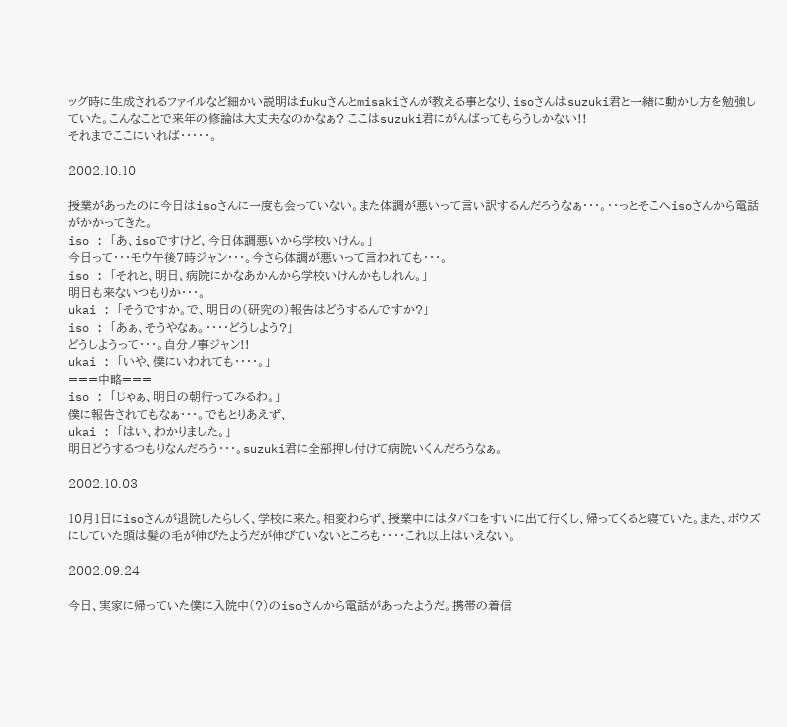ッグ時に生成されるファイルなど細かい説明はfukuさんとmisakiさんが教える事となり、isoさんはsuzuki君と一緒に動かし方を勉強していた。こんなことで来年の修論は大丈夫なのかなぁ? ここはsuzuki君にがんばってもらうしかない!!
それまでここにいれば・・・・・。

2002.10.10

授業があったのに今日はisoさんに一度も会っていない。また体調が悪いって言い訳するんだろうなぁ・・・。・・っとそこへisoさんから電話がかかってきた。
iso : 「あ、isoですけど、今日体調悪いから学校いけん。」
今日って・・・モウ午後7時ジャン・・・。今さら体調が悪いって言われても・・・。
iso : 「それと、明日、病院にかなあかんから学校いけんかもしれん。」
明日も来ないつもりか・・・。
ukai : 「そうですか。で、明日の(研究の)報告はどうするんですか?」
iso : 「あぁ、そうやなぁ。・・・・どうしよう?」
どうしようって・・・。自分ノ事ジャン!!
ukai : 「いや、僕にいわれても・・・・。」
===中略===
iso : 「じゃぁ、明日の朝行ってみるわ。」
僕に報告されてもなぁ・・・。でもとりあえず、
ukai : 「はい、わかりました。」
明日どうするつもりなんだろう・・・。suzuki君に全部押し付けて病院いくんだろうなぁ。

2002.10.03

10月1日にisoさんが退院したらしく、学校に来た。相変わらず、授業中にはタバコをすいに出て行くし、帰ってくると寝ていた。また、ボウズにしていた頭は髪の毛が伸びたようだが伸びていないところも・・・・これ以上はいえない。

2002.09.24

今日、実家に帰っていた僕に入院中(?)のisoさんから電話があったようだ。携帯の着信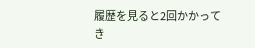履歴を見ると2回かかってき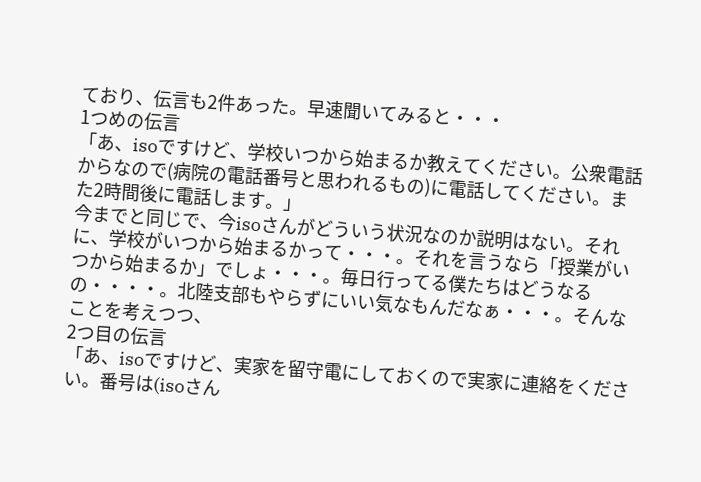ており、伝言も2件あった。早速聞いてみると・・・
1つめの伝言
「あ、isoですけど、学校いつから始まるか教えてください。公衆電話からなので(病院の電話番号と思われるもの)に電話してください。また2時間後に電話します。」
今までと同じで、今isoさんがどういう状況なのか説明はない。それに、学校がいつから始まるかって・・・。それを言うなら「授業がいつから始まるか」でしょ・・・。毎日行ってる僕たちはどうなるの・・・・。北陸支部もやらずにいい気なもんだなぁ・・・。そんなことを考えつつ、
2つ目の伝言
「あ、isoですけど、実家を留守電にしておくので実家に連絡をください。番号は(isoさん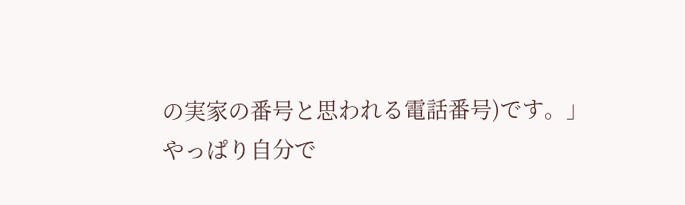の実家の番号と思われる電話番号)です。」
やっぱり自分で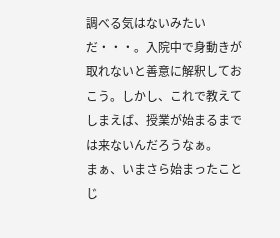調べる気はないみたいだ・・・。入院中で身動きが取れないと善意に解釈しておこう。しかし、これで教えてしまえば、授業が始まるまでは来ないんだろうなぁ。
まぁ、いまさら始まったことじ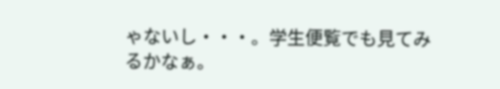ゃないし・・・。学生便覧でも見てみるかなぁ。